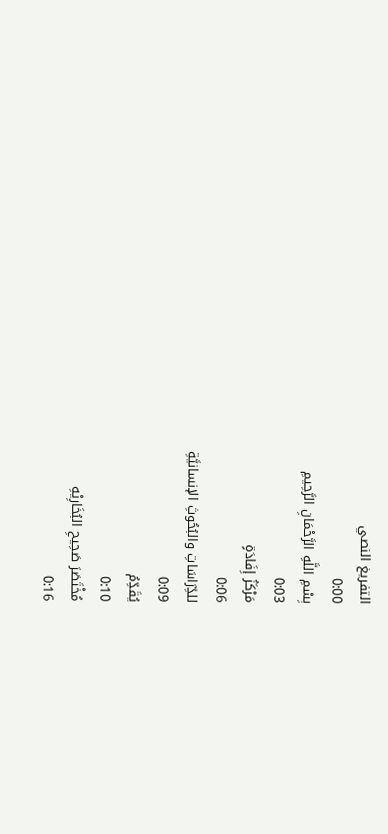التفريغ النصي
0:00
بِسْمِ اللَّهِ الرَّحْمَانِ الرَّحِيمِ
0:03
مَرْكَزُ إِفَادَةٍ
0:06
للدِّرَاسَاتِ والبُحُوثِ الإنسانيَّةِ
0:09
يُقَدِّمُ
0:10
مُخْتَصَرَ صَحِيحِ البُخَارِيْهِ
0:16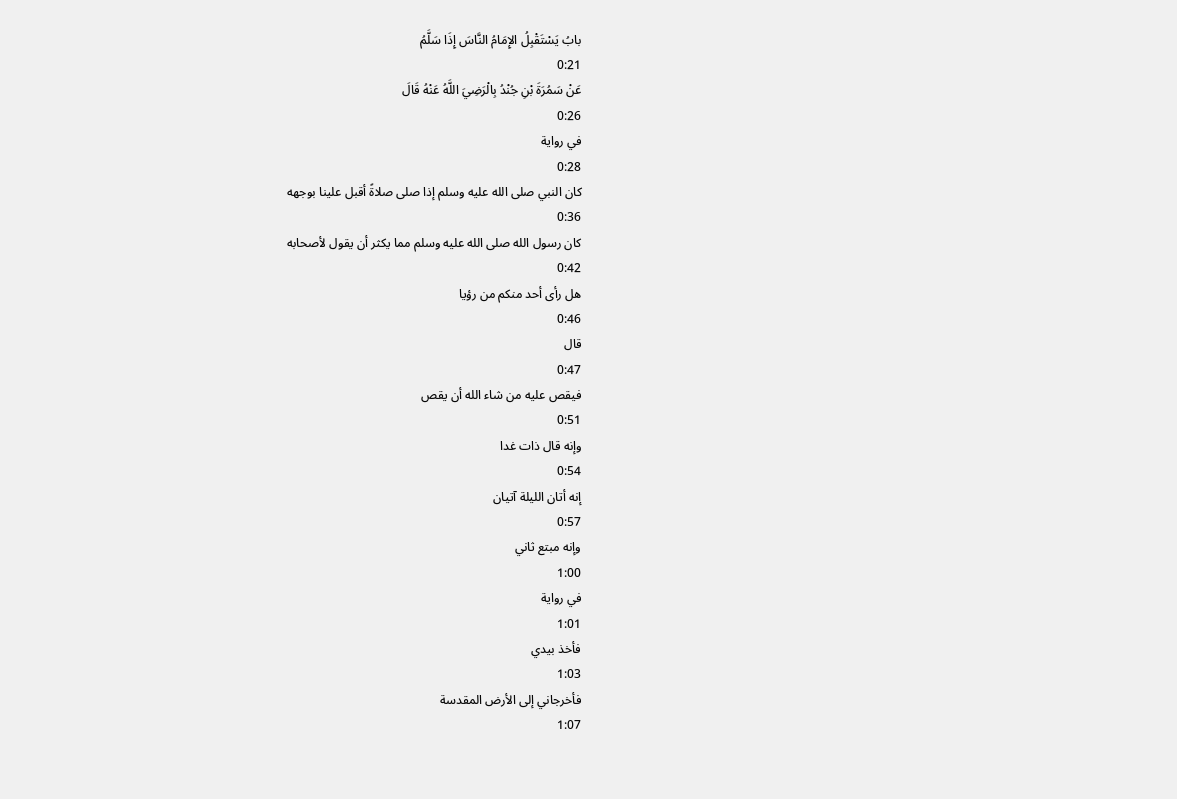بابُ يَسْتَقْبِلُ الإِمَامُ النَّاسَ إِذَا سَلَّمُ
0:21
عَنْ سَمُرَةَ بْنِ جُنْدُ بِالْرَضِيَ اللَّهُ عَنْهُ قَالَ
0:26
في رواية
0:28
كان النبي صلى الله عليه وسلم إذا صلى صلاةً أقبل علينا بوجهه
0:36
كان رسول الله صلى الله عليه وسلم مما يكثر أن يقول لأصحابه
0:42
هل رأى أحد منكم من رؤيا
0:46
قال
0:47
فيقص عليه من شاء الله أن يقص
0:51
وإنه قال ذات غدا
0:54
إنه أتان الليلة آتيان
0:57
وإنه مبتع ثاني
1:00
في رواية
1:01
فأخذ بيدي
1:03
فأخرجاني إلى الأرض المقدسة
1:07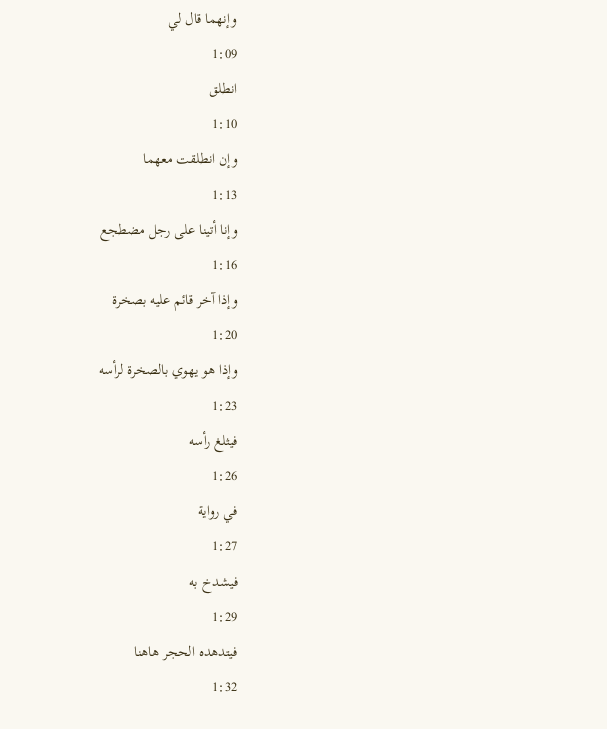وإنهما قال لي
1:09
انطلق
1:10
وإن انطلقت معهما
1:13
وإنا أتينا على رجل مضطجع
1:16
وإذا آخر قائم عليه بصخرة
1:20
وإذا هو يهوي بالصخرة لرأسه
1:23
فيثلغ رأسه
1:26
في رواية
1:27
فيشدخ به
1:29
فيتدهده الحجر هاهنا
1:32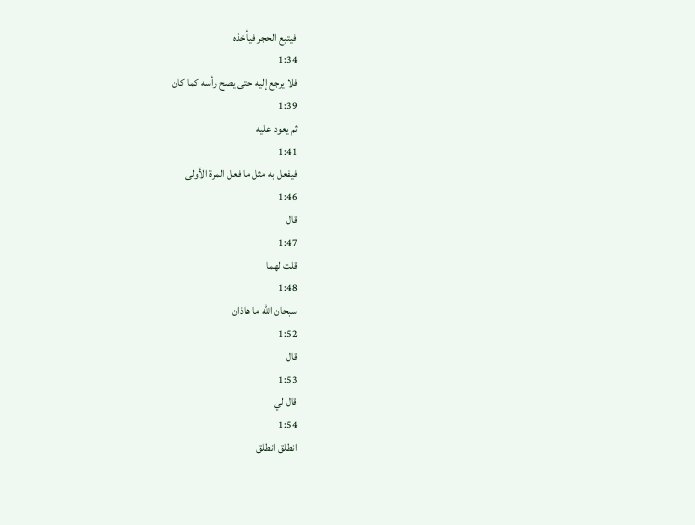فيتبع الحجر فيأخذه
1:34
فلا يرجع إليه حتى يصح رأسه كما كان
1:39
ثم يعود عليه
1:41
فيفعل به مثل ما فعل المرة الأولى
1:46
قال
1:47
قلت لهما
1:48
سبحان الله ما هاذان
1:52
قال
1:53
قال لي
1:54
انطلق انطلق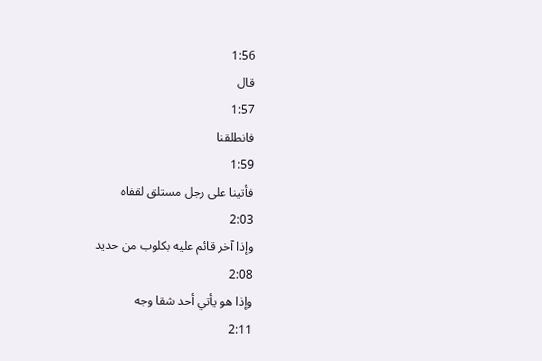1:56
قال
1:57
فانطلقنا
1:59
فأتينا على رجل مستلق لقفاه
2:03
وإذا آخر قائم عليه بكلوب من حديد
2:08
وإذا هو يأتي أحد شقا وجه
2:11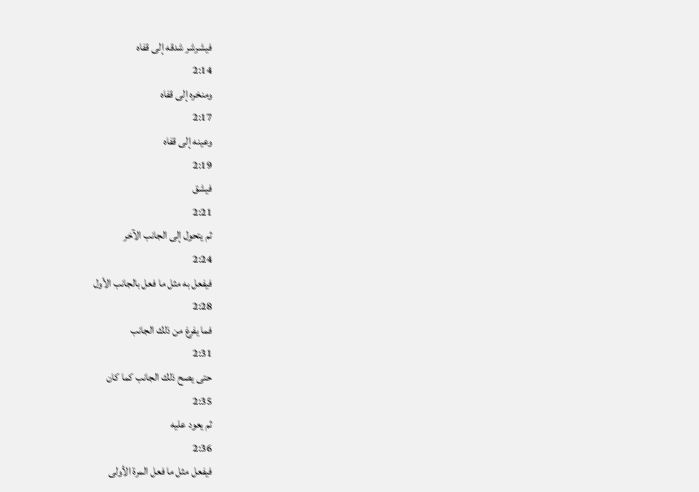فيشرشر شدقه إلى قفاه
2:14
ومنخره إلى قفاه
2:17
وعينه إلى قفاه
2:19
فيشق
2:21
ثم يتحول إلى الجانب الآخر
2:24
فيفعل به مثل ما فعل بالجانب الأول
2:28
فما يفرغ من ذلك الجانب
2:31
حتى يصح ذلك الجانب كما كان
2:35
ثم يعود عليه
2:36
فيفعل مثل ما فعل المرة الأولى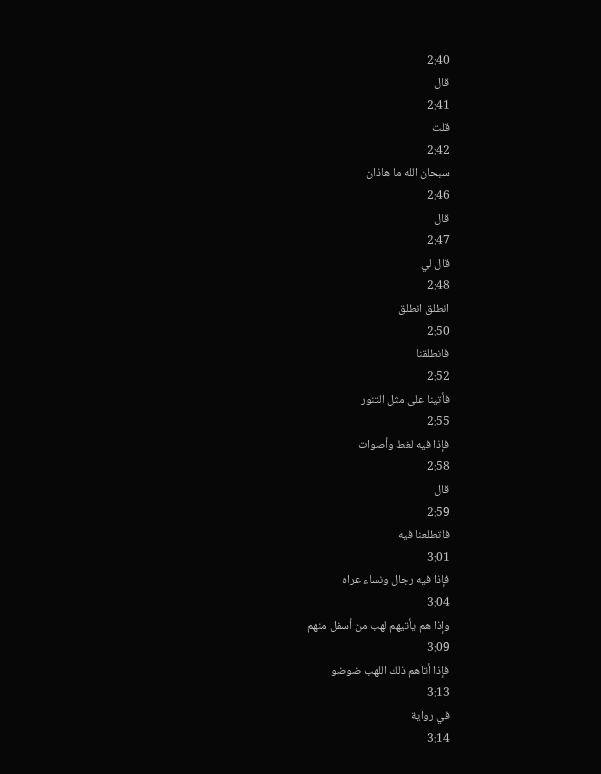2:40
قال
2:41
قلت
2:42
سبحان الله ما هاذان
2:46
قال
2:47
قال لي
2:48
انطلق انطلق
2:50
فانطلقنا
2:52
فأتينا على مثل التنور
2:55
فإذا فيه لغط وأصوات
2:58
قال
2:59
فاتطلعنا فيه
3:01
فإذا فيه رجال ونساء عراه
3:04
وإذا هم يأتيهم لهب من أسفل منهم
3:09
فإذا أتاهم ذلك اللهب ضوضو
3:13
في رواية
3:14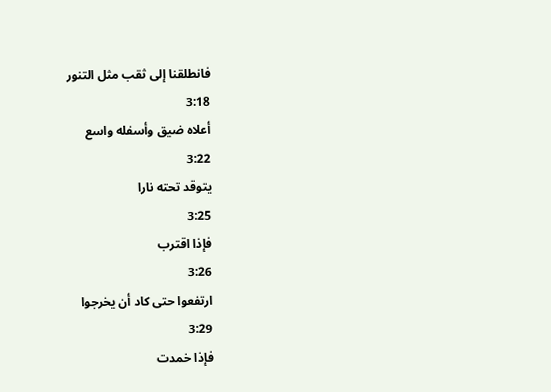فانطلقنا إلى ثقب مثل التنور
3:18
أعلاه ضيق وأسفله واسع
3:22
يتوقد تحته نارا
3:25
فإذا اقترب
3:26
ارتفعوا حتى كاد أن يخرجوا
3:29
فإذا خمدت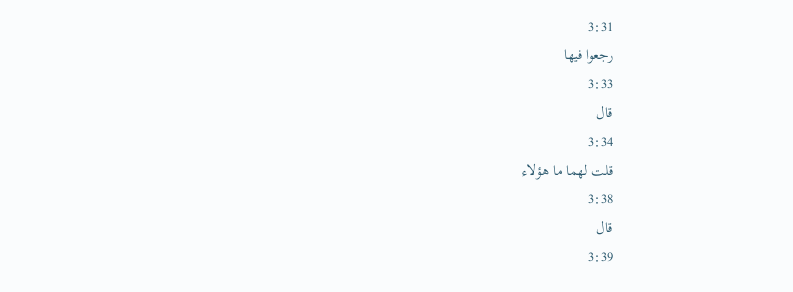3:31
رجعوا فيها
3:33
قال
3:34
قلت لهما ما هؤلاء
3:38
قال
3:39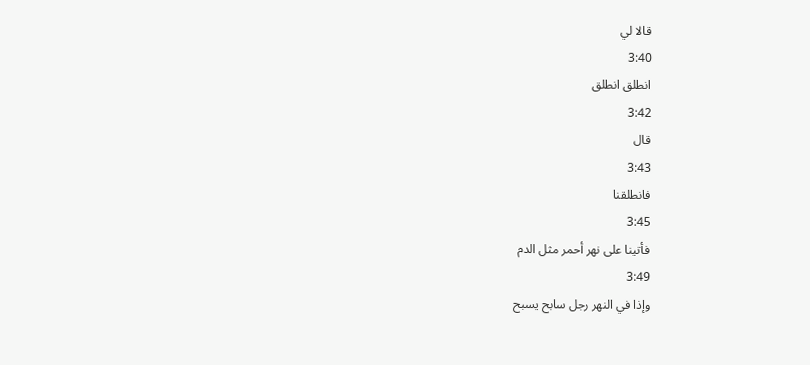قالا لي
3:40
انطلق انطلق
3:42
قال
3:43
فانطلقنا
3:45
فأتينا على نهر أحمر مثل الدم
3:49
وإذا في النهر رجل سابح يسبح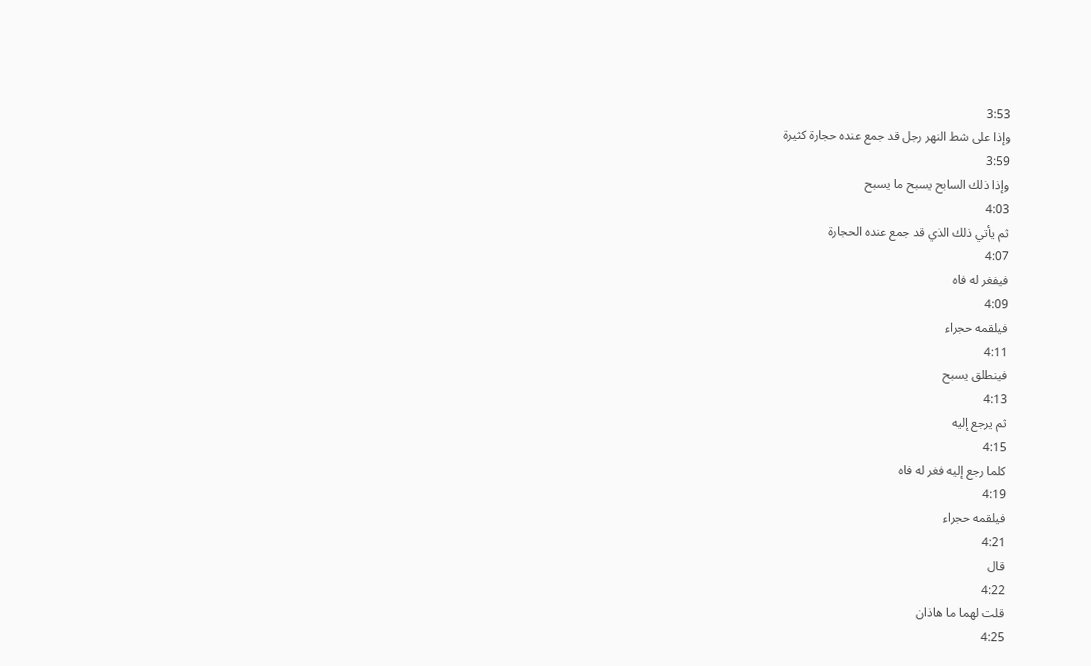3:53
وإذا على شط النهر رجل قد جمع عنده حجارة كثيرة
3:59
وإذا ذلك السابح يسبح ما يسبح
4:03
ثم يأتي ذلك الذي قد جمع عنده الحجارة
4:07
فيفغر له فاه
4:09
فيلقمه حجراء
4:11
فينطلق يسبح
4:13
ثم يرجع إليه
4:15
كلما رجع إليه فغر له فاه
4:19
فيلقمه حجراء
4:21
قال
4:22
قلت لهما ما هاذان
4:25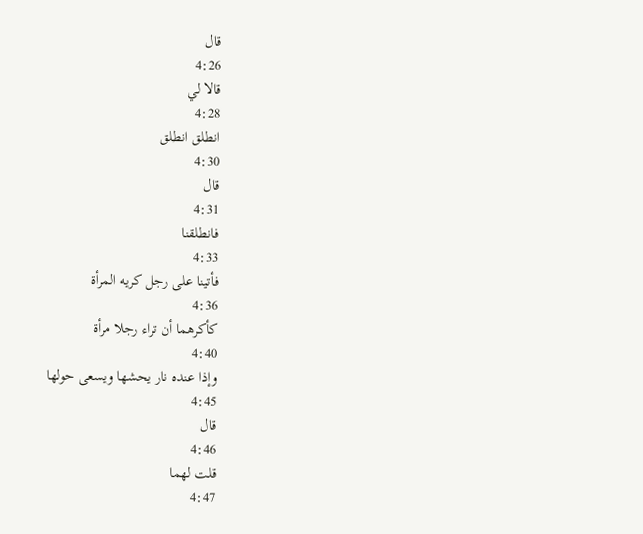قال
4:26
قالا لي
4:28
انطلق انطلق
4:30
قال
4:31
فانطلقنا
4:33
فأتينا على رجل كريه المرأة
4:36
كأكرهما أن تراء رجلا مرأة
4:40
وإذا عنده نار يحشها ويسعى حولها
4:45
قال
4:46
قلت لهما
4:47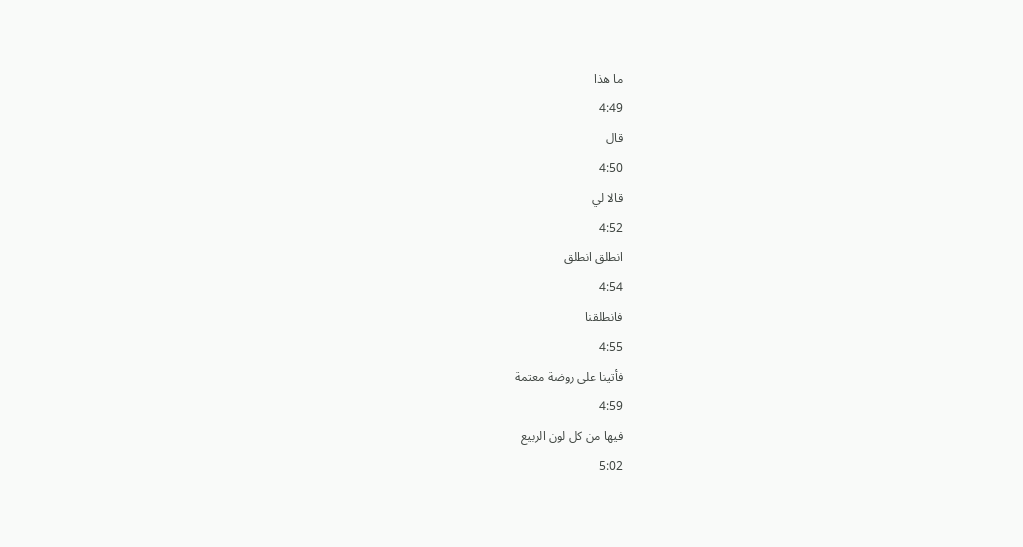ما هذا
4:49
قال
4:50
قالا لي
4:52
انطلق انطلق
4:54
فانطلقنا
4:55
فأتينا على روضة معتمة
4:59
فيها من كل لون الربيع
5:02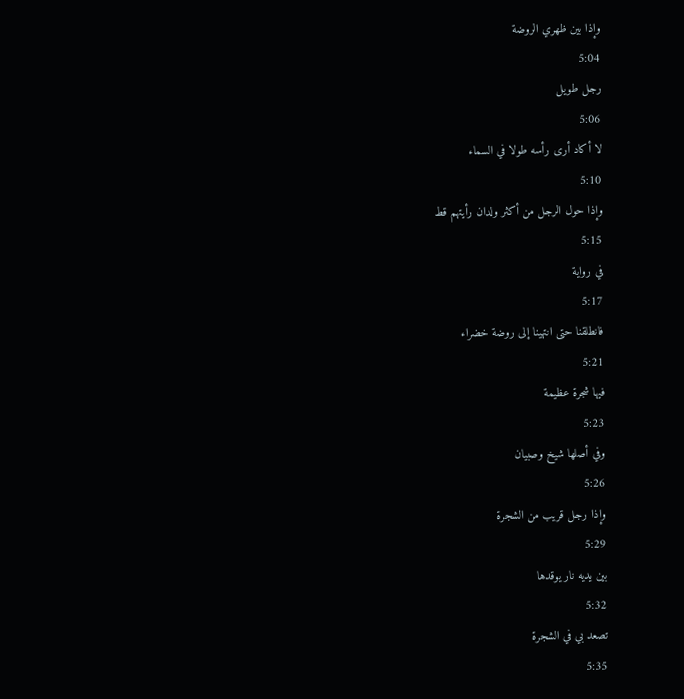وإذا بين ظهري الروضة
5:04
رجل طويل
5:06
لا أكاد أرى رأسه طولا في السماء
5:10
وإذا حول الرجل من أكثر ولدان رأيتهم قط
5:15
في رواية
5:17
فانطلقنا حتى انتهينا إلى روضة خضراء
5:21
فيها شجرة عظيمة
5:23
وفي أصلها شيخ وصبيان
5:26
وإذا رجل قريب من الشجرة
5:29
بين يديه نار يوقدها
5:32
تصعد بي في الشجرة
5:35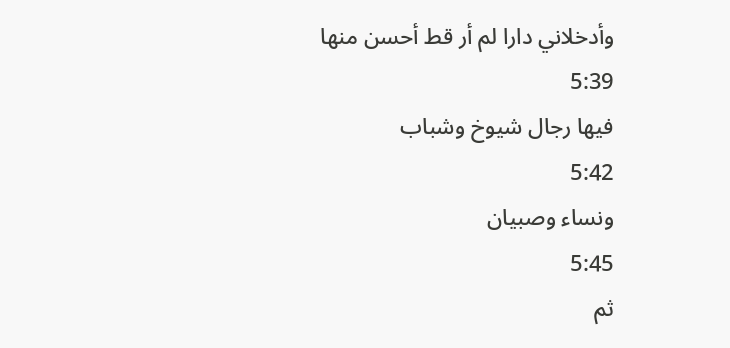وأدخلاني دارا لم أر قط أحسن منها
5:39
فيها رجال شيوخ وشباب
5:42
ونساء وصبيان
5:45
ثم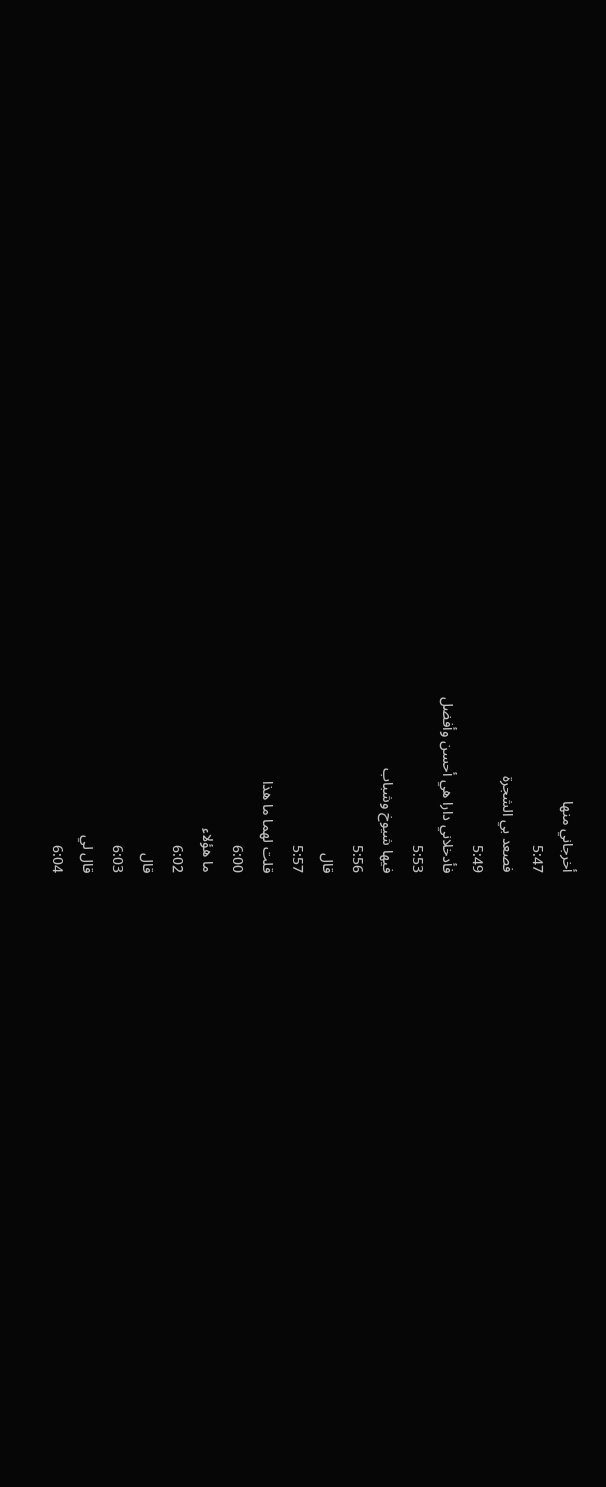أخرجاني منها
5:47
فصعد بي الشجرة
5:49
فأدخلاني دارا هي أحسن وأفضل
5:53
فيها شيوخ وشباب
5:56
قال
5:57
قلت لهما ما هذا
6:00
ما هؤلاء
6:02
قال
6:03
قال لي
6:04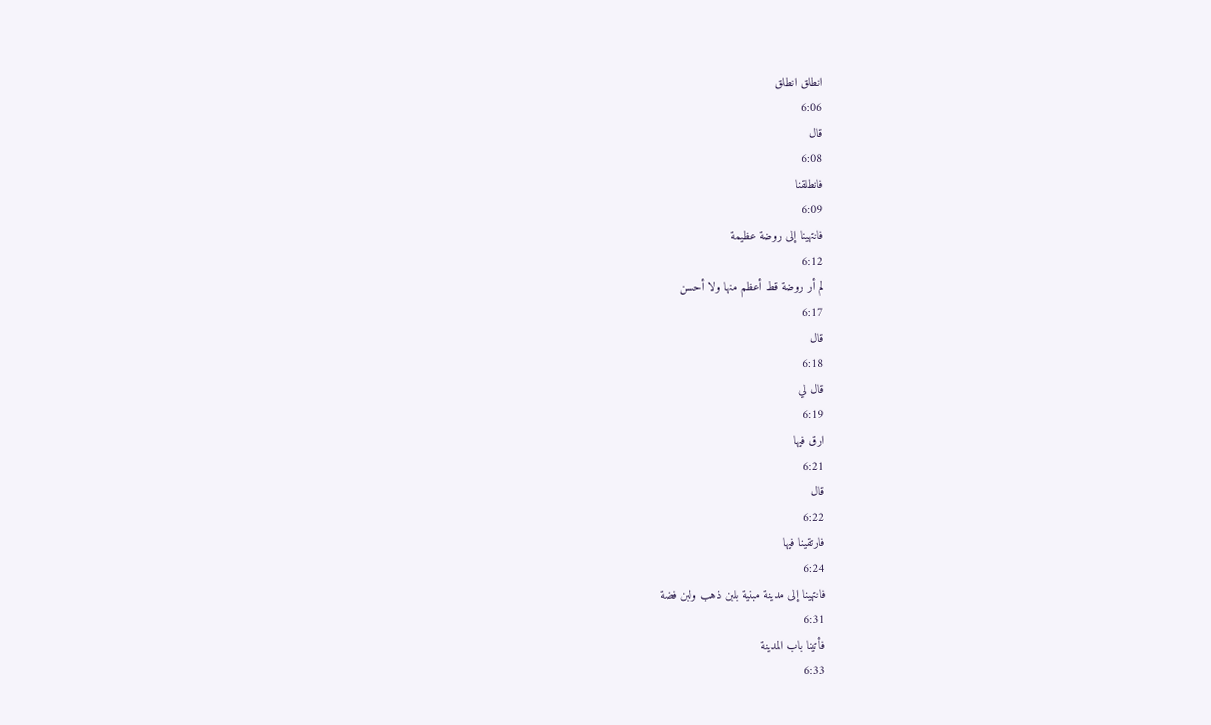انطلق انطلق
6:06
قال
6:08
فانطلقنا
6:09
فانتهينا إلى روضة عظيمة
6:12
لم أر روضة قط أعظم منها ولا أحسن
6:17
قال
6:18
قال لي
6:19
ارق فيها
6:21
قال
6:22
فارتقينا فيها
6:24
فانتهينا إلى مدينة مبنية بلبن ذهب ولبن فضة
6:31
فأتينا باب المدينة
6:33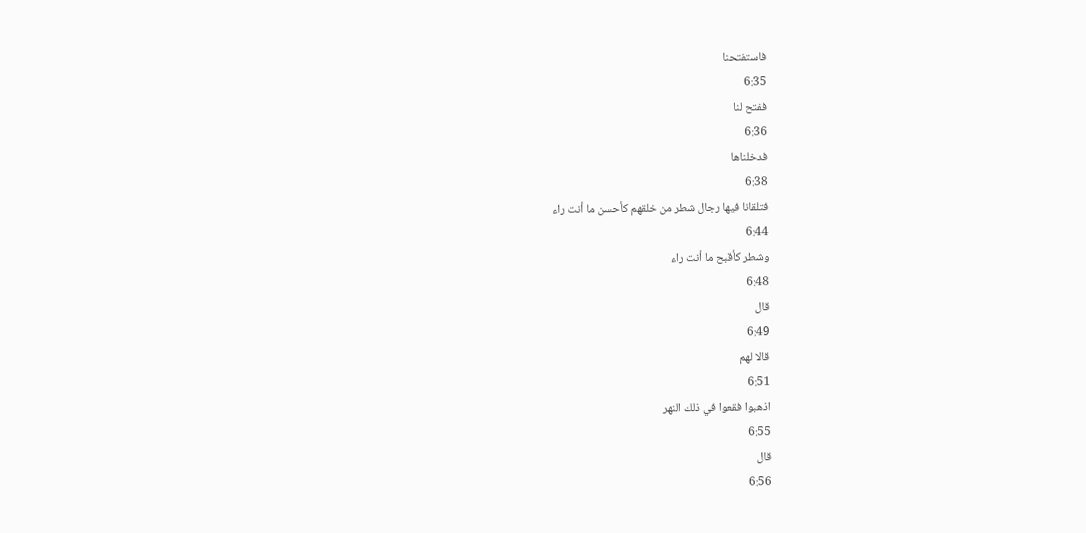فاستفتحنا
6:35
ففتح لنا
6:36
فدخلناها
6:38
فتلقانا فيها رجال شطر من خلقهم كأحسن ما أنت راء
6:44
وشطر كأقبح ما أنت راء
6:48
قال
6:49
قالا لهم
6:51
اذهبوا فقعوا في ذلك النهر
6:55
قال
6:56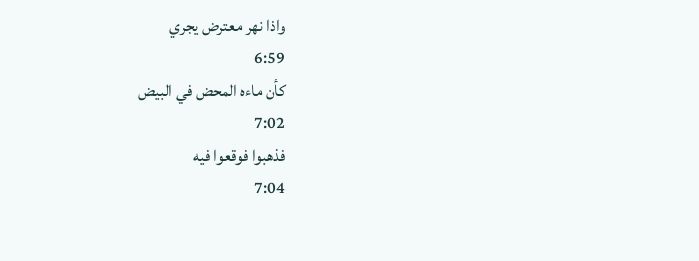واذا نهر معترض يجري
6:59
كأن ماءه المحض في البيض
7:02
فذهبوا فوقعوا فيه
7:04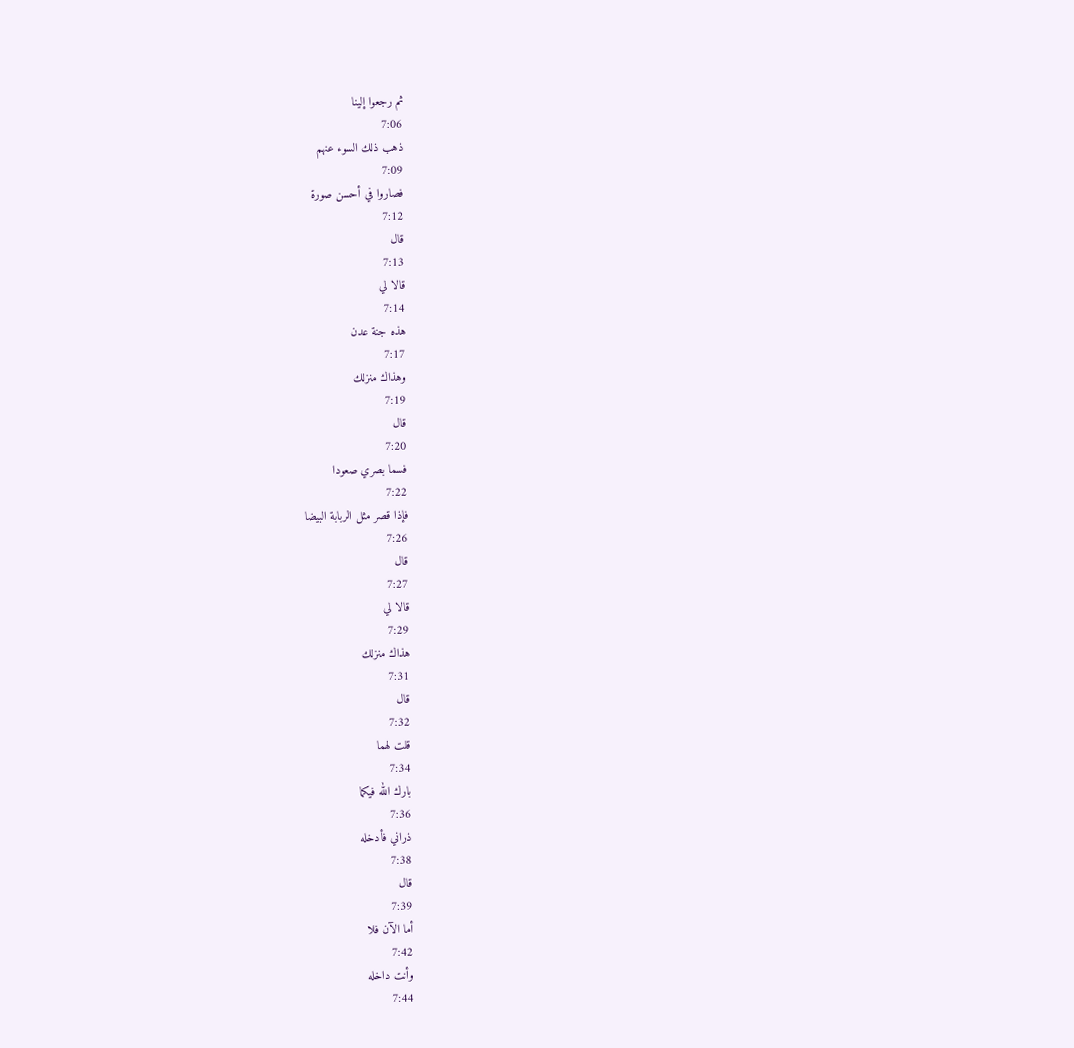ثم رجعوا إلينا
7:06
ذهب ذلك السوء عنهم
7:09
فصاروا في أحسن صورة
7:12
قال
7:13
قالا لي
7:14
هذه جنة عدن
7:17
وهذاك منزلك
7:19
قال
7:20
فسما بصري صعودا
7:22
فإذا قصر مثل الربابة البيضا
7:26
قال
7:27
قالا لي
7:29
هذاك منزلك
7:31
قال
7:32
قلت لهما
7:34
بارك الله فيكما
7:36
ذراني فأدخله
7:38
قال
7:39
أما الآن فلا
7:42
وأنت داخله
7:44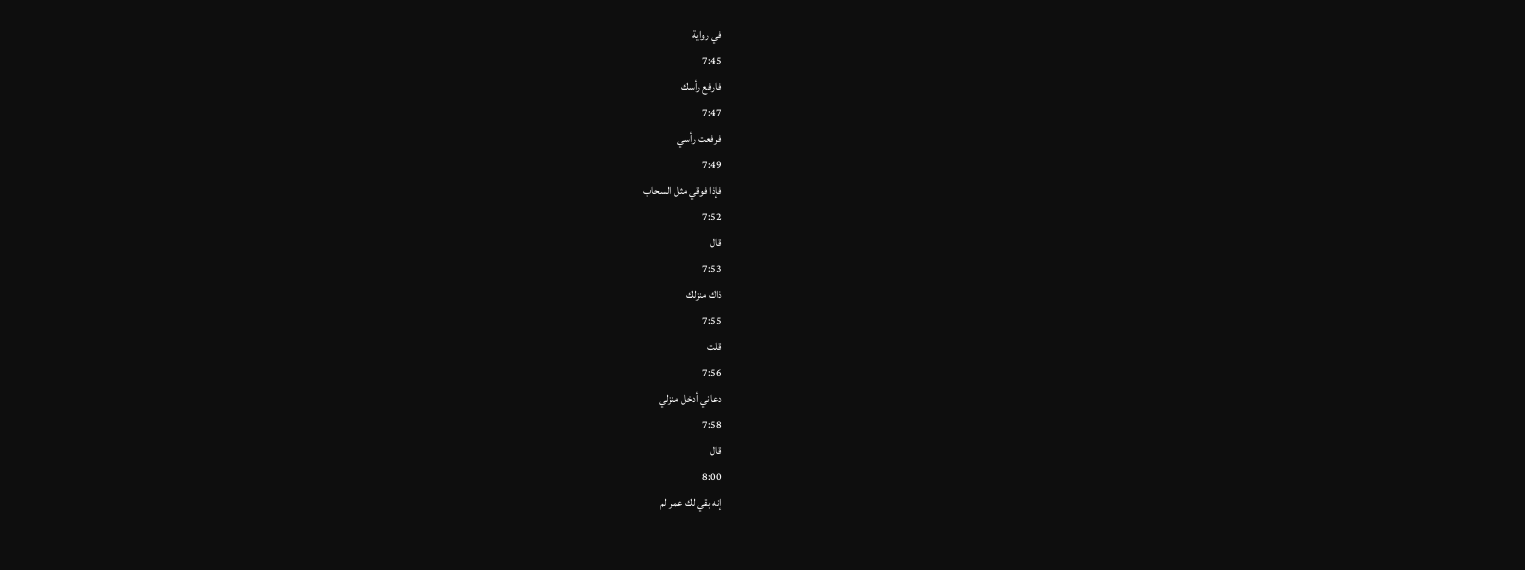في رواية
7:45
فارفع رأسك
7:47
فرفعت رأسي
7:49
فإذا فوقي مثل السحاب
7:52
قال
7:53
ذاك منزلك
7:55
قلت
7:56
دعاني أدخل منزلي
7:58
قال
8:00
إنه بقي لك عمر لم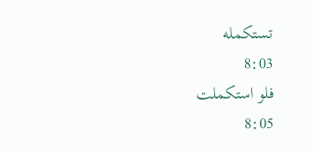تستكمله
8:03
فلو استكملت
8:05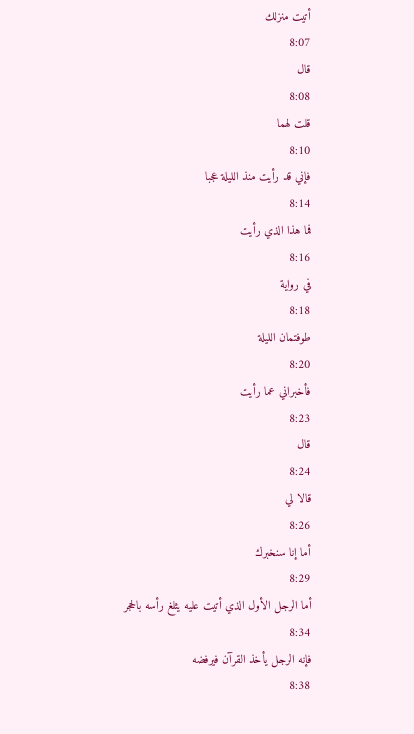أتيت منزلك
8:07
قال
8:08
قلت لهما
8:10
فإني قد رأيت منذ الليلة عجبا
8:14
فما هذا الذي رأيت
8:16
في رواية
8:18
طوفتمان الليلة
8:20
فأخبراني عما رأيت
8:23
قال
8:24
قالا لي
8:26
أما إنا سنخبرك
8:29
أما الرجل الأول الذي أتيت عليه يثلغ رأسه بالحجر
8:34
فإنه الرجل يأخذ القرآن فيرفضه
8:38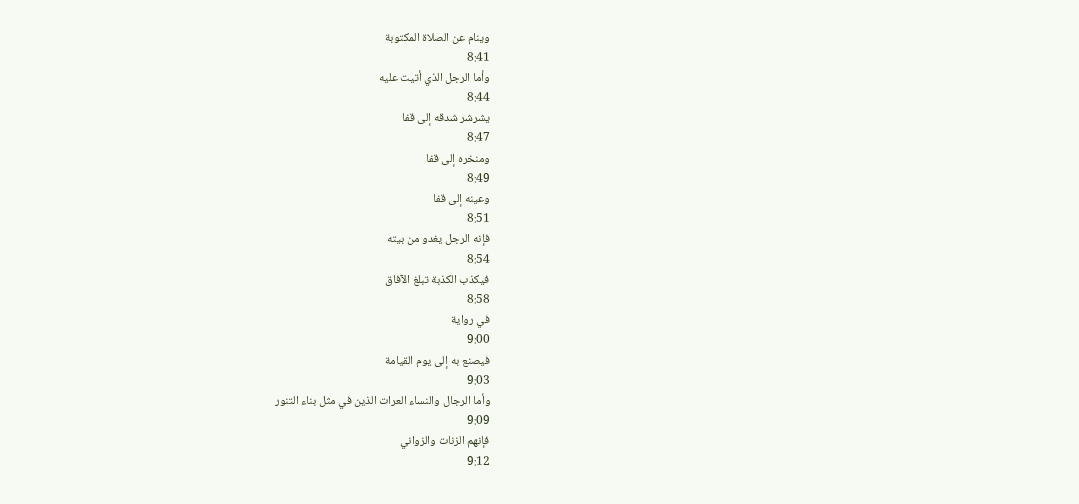وينام عن الصلاة المكتوبة
8:41
وأما الرجل الذي أتيت عليه
8:44
يشرشر شدقه إلى قفا
8:47
ومنخره إلى قفا
8:49
وعينه إلى قفا
8:51
فإنه الرجل يغدو من بيته
8:54
فيكذب الكذبة تبلغ الآفاق
8:58
في رواية
9:00
فيصنع به إلى يوم القيامة
9:03
وأما الرجال والنساء العرات الذين في مثل بناء التنور
9:09
فإنهم الزنات والزواني
9:12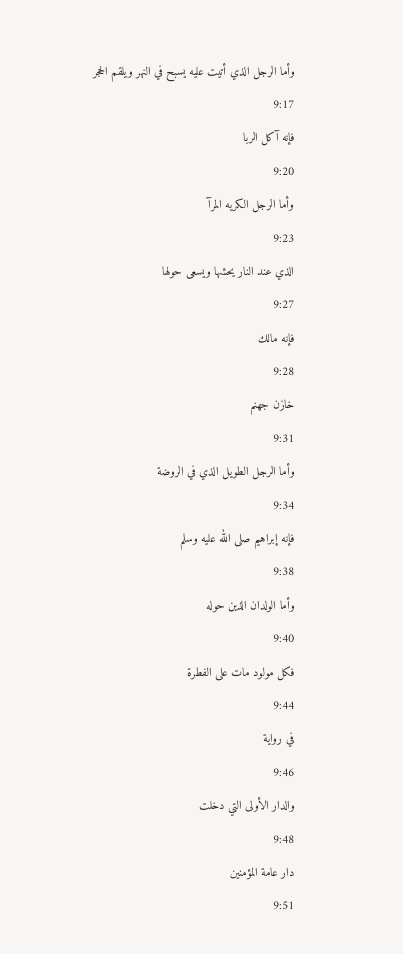وأما الرجل الذي أتيت عليه يسبح في النهر ويلقم الحجر
9:17
فإنه آكل الربا
9:20
وأما الرجل الكريه المرآ
9:23
الذي عند النار يحشها ويسعى حولها
9:27
فإنه مالك
9:28
خازن جهنم
9:31
وأما الرجل الطويل الذي في الروضة
9:34
فإنه إبراهيم صلى الله عليه وسلم
9:38
وأما الولدان الذين حوله
9:40
فكل مولود مات على الفطرة
9:44
في رواية
9:46
والدار الأولى التي دخلت
9:48
دار عامة المؤمنين
9:51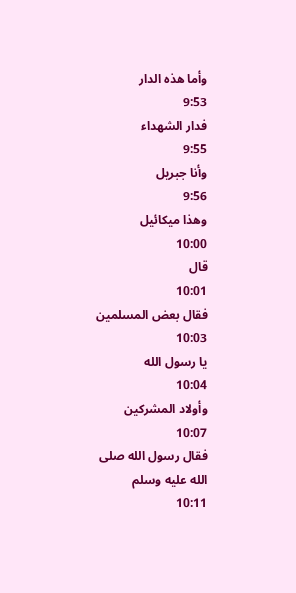وأما هذه الدار
9:53
فدار الشهداء
9:55
وأنا جبريل
9:56
وهذا ميكائيل
10:00
قال
10:01
فقال بعض المسلمين
10:03
يا رسول الله
10:04
وأولاد المشركين
10:07
فقال رسول الله صلى الله عليه وسلم
10:11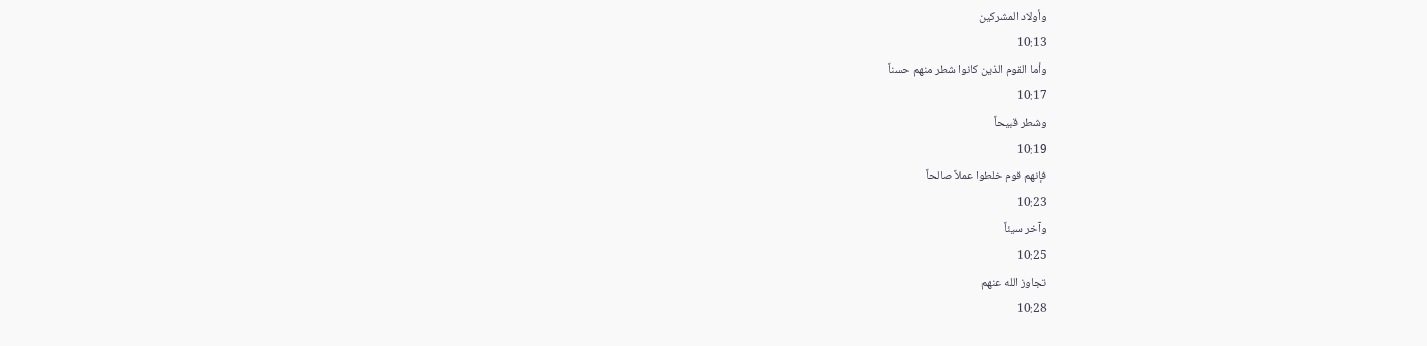وأولاد المشركين
10:13
وأما القوم الذين كانوا شطر منهم حسناً
10:17
وشطر قبيحاً
10:19
فإنهم قوم خلطوا عملاً صالحاً
10:23
وآخر سيئاً
10:25
تجاوز الله عنهم
10:28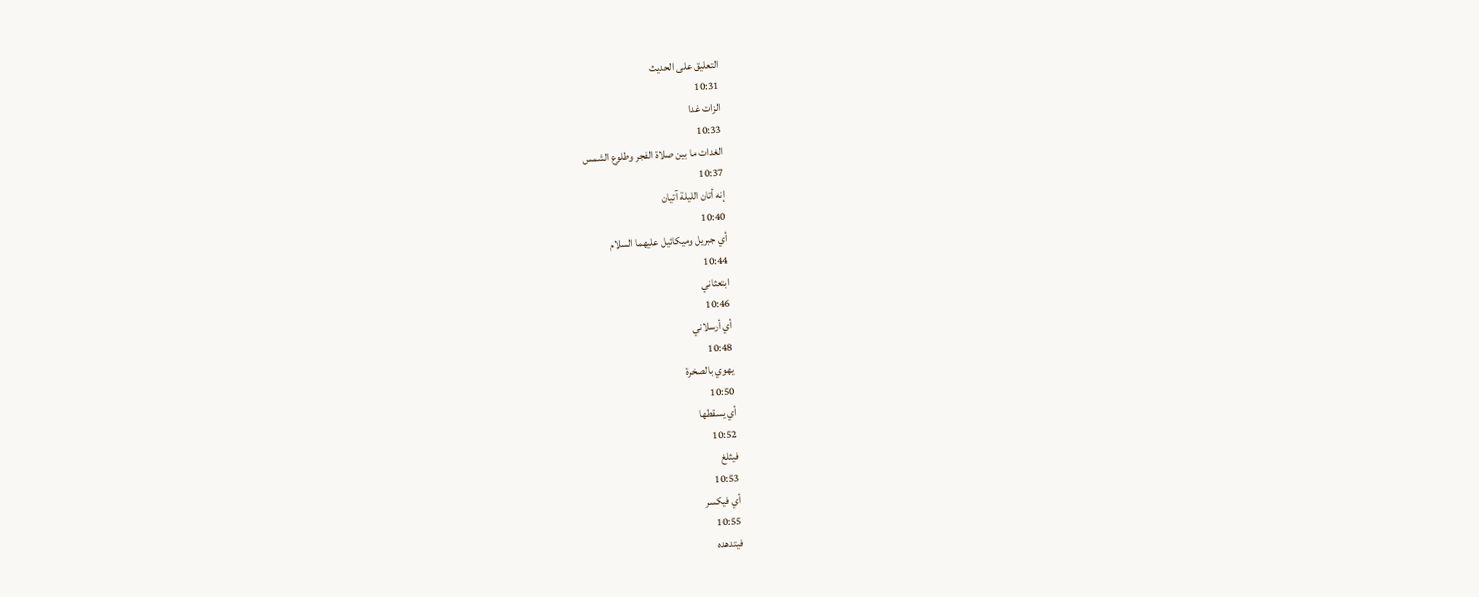التعليق على الحديث
10:31
الزات غدا
10:33
الغدات ما بين صلاة الفجر وطلوع الشمس
10:37
إنه أتان الليلة آتيان
10:40
أي جبريل وميكائيل عليهما السلام
10:44
ابتعثاني
10:46
أي أرسلاني
10:48
يهوي بالصخرة
10:50
أي يسقطها
10:52
فيثلغ
10:53
أي فيكسر
10:55
فيتدهده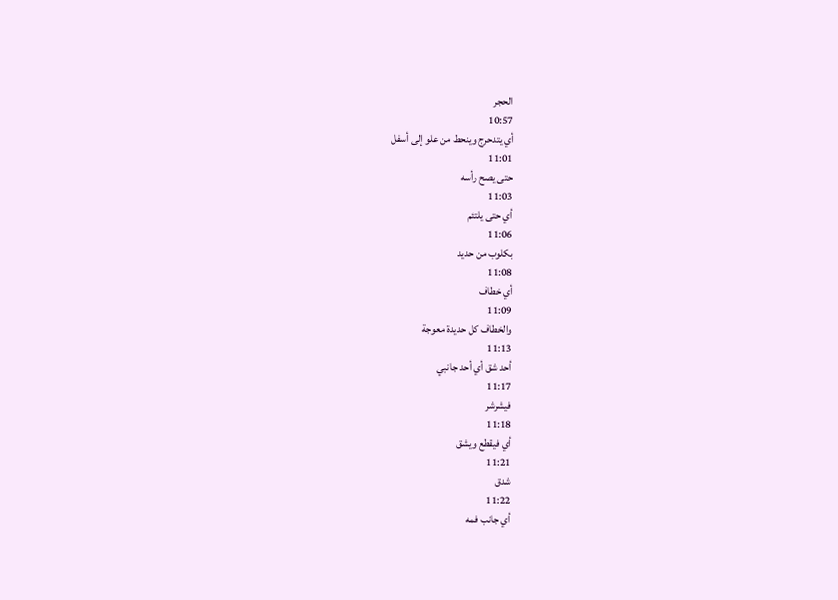الحجر
10:57
أي يتدحرج وينحط من علو إلى أسفل
11:01
حتى يصح رأسه
11:03
أي حتى يلتئم
11:06
بكلوب من حديد
11:08
أي خطاف
11:09
والخطاف كل حديدة معوجة
11:13
أحد شق أي أحد جانبي
11:17
فيشرشر
11:18
أي فيقطع ويشق
11:21
شدق
11:22
أي جانب فمه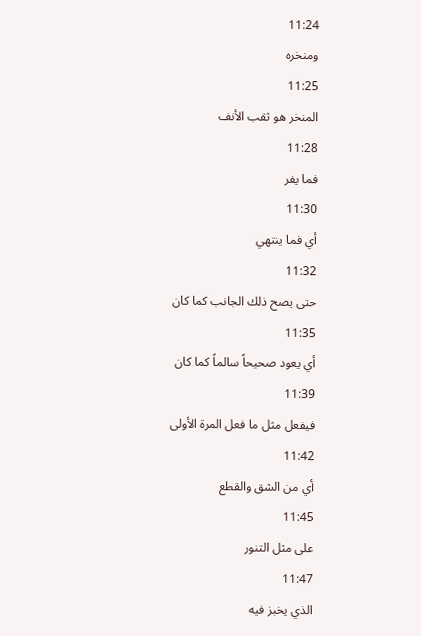11:24
ومنخره
11:25
المنخر هو ثقب الأنف
11:28
فما يفر
11:30
أي فما ينتهي
11:32
حتى يصح ذلك الجانب كما كان
11:35
أي يعود صحيحاً سالماً كما كان
11:39
فيفعل مثل ما فعل المرة الأولى
11:42
أي من الشق والقطع
11:45
على مثل التنور
11:47
الذي يخبز فيه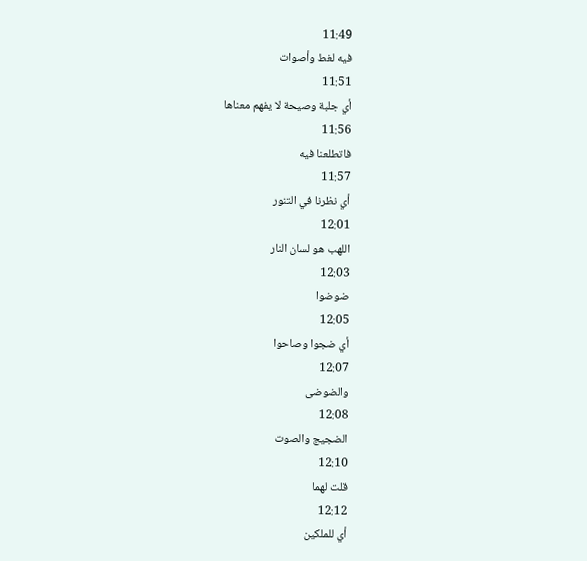11:49
فيه لغط وأصوات
11:51
أي جلبة وصيحة لا يفهم معناها
11:56
فاتطلعنا فيه
11:57
أي نظرنا في التنور
12:01
اللهب هو لسان النار
12:03
ضوضوا
12:05
أي ضجوا وصاحوا
12:07
والضوضى
12:08
الضجيج والصوت
12:10
قلت لهما
12:12
أي للملكين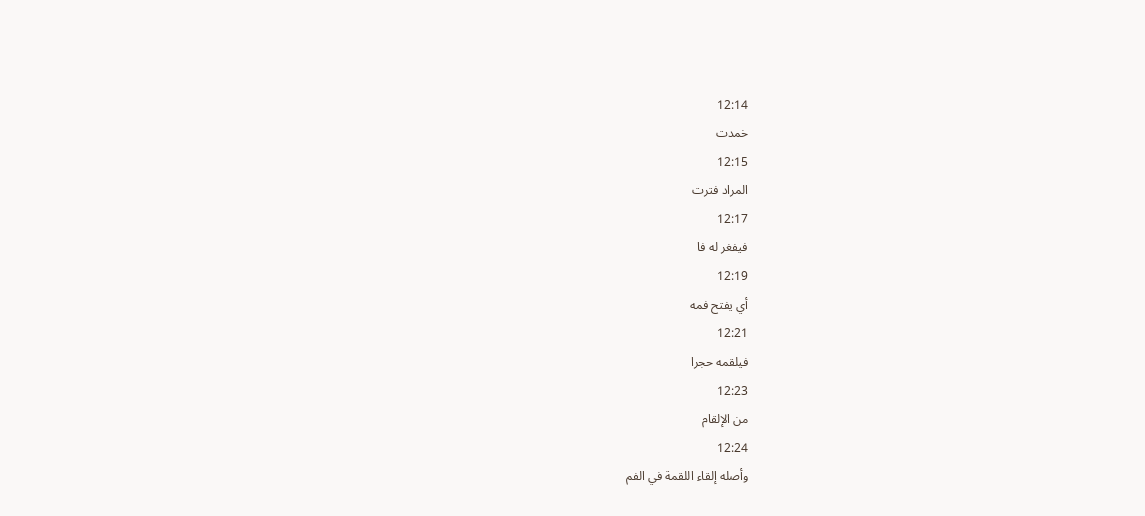12:14
خمدت
12:15
المراد فترت
12:17
فيفغر له فا
12:19
أي يفتح فمه
12:21
فيلقمه حجرا
12:23
من الإلقام
12:24
وأصله إلقاء اللقمة في الفم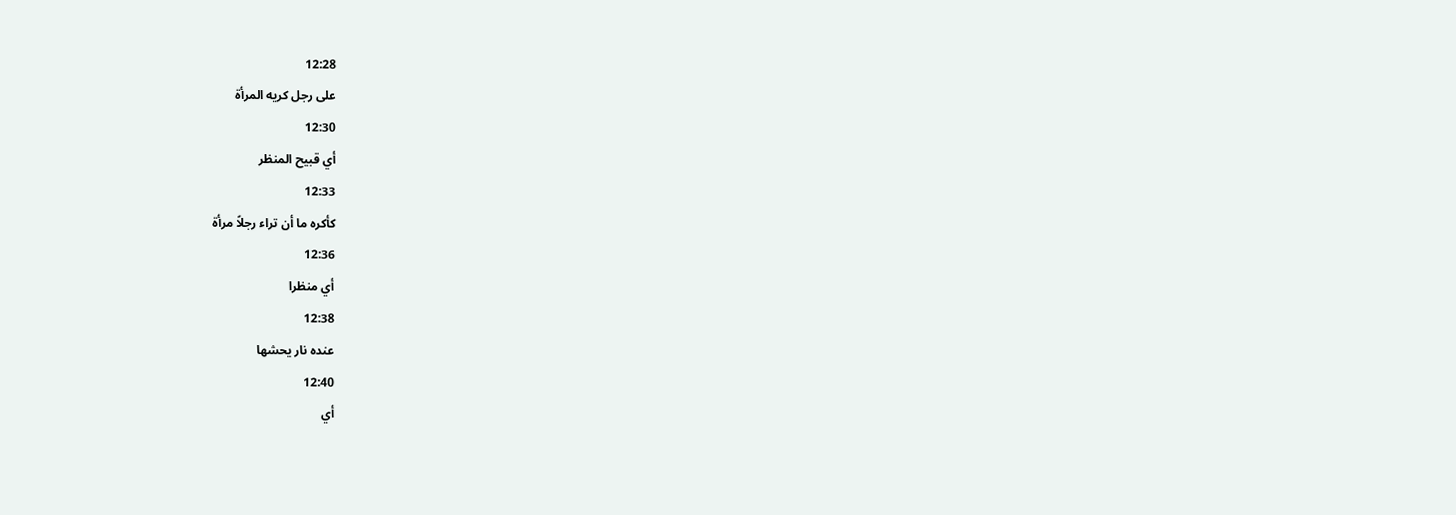12:28
على رجل كريه المرأة
12:30
أي قبيح المنظر
12:33
كأكره ما أن تراء رجلاً مرأة
12:36
أي منظرا
12:38
عنده نار يحشها
12:40
أي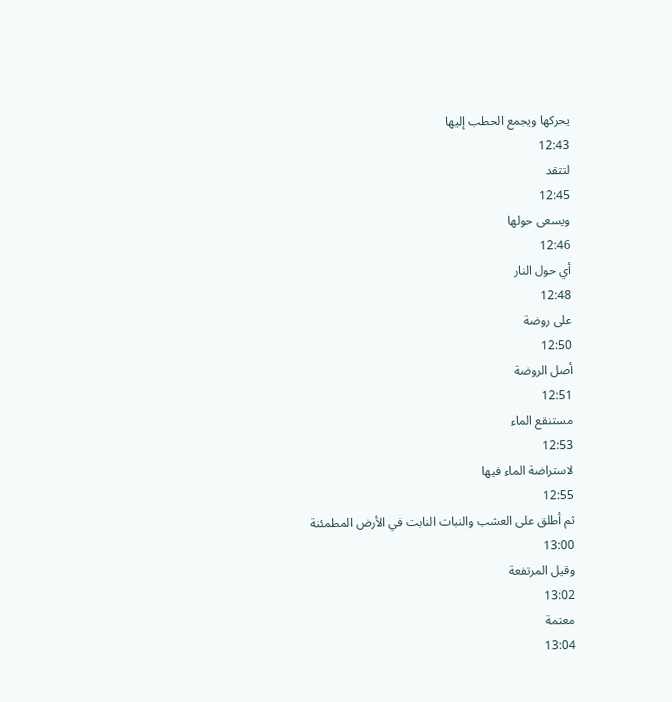يحركها ويجمع الحطب إليها
12:43
لتتقد
12:45
ويسعى حولها
12:46
أي حول النار
12:48
على روضة
12:50
أصل الروضة
12:51
مستنقع الماء
12:53
لاستراضة الماء فيها
12:55
ثم أطلق على العشب والنبات النابت في الأرض المطمئنة
13:00
وقيل المرتفعة
13:02
معتمة
13:04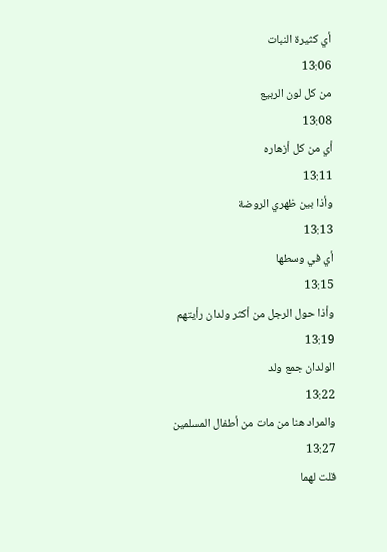أي كثيرة النبات
13:06
من كل لون الربيع
13:08
أي من كل أزهاره
13:11
وأذا بين ظهري الروضة
13:13
أي في وسطها
13:15
وأذا حول الرجل من أكثر ولدان رأيتهم
13:19
الولدان جمع ولد
13:22
والمراد هنا من مات من أطفال المسلمين
13:27
قلت لهما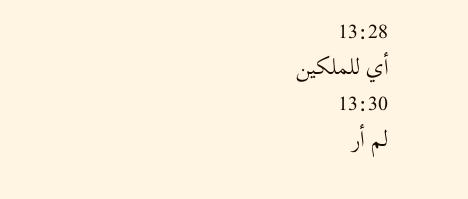13:28
أي للملكين
13:30
لم أر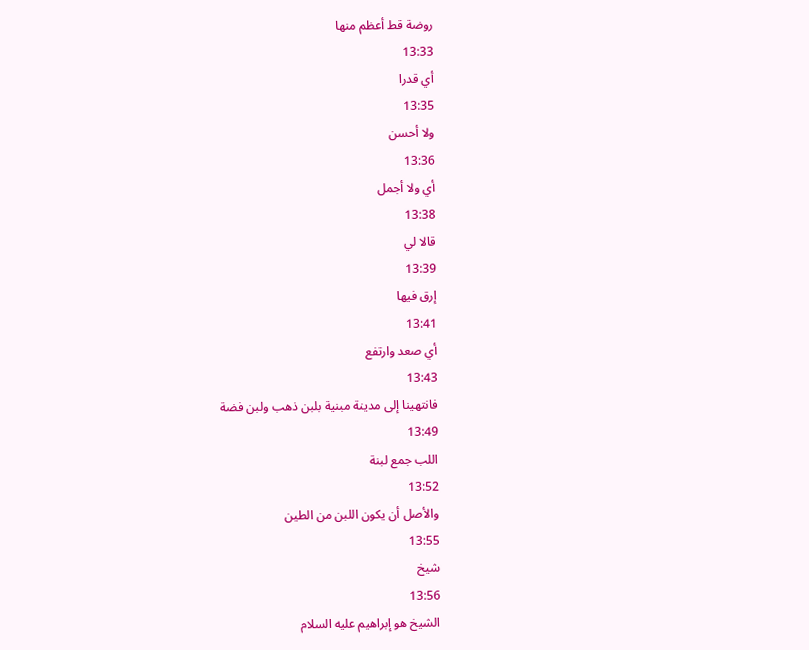روضة قط أعظم منها
13:33
أي قدرا
13:35
ولا أحسن
13:36
أي ولا أجمل
13:38
قالا لي
13:39
إرق فيها
13:41
أي صعد وارتفع
13:43
فانتهينا إلى مدينة مبنية بلبن ذهب ولبن فضة
13:49
اللب جمع لبنة
13:52
والأصل أن يكون اللبن من الطين
13:55
شيخ
13:56
الشيخ هو إبراهيم عليه السلام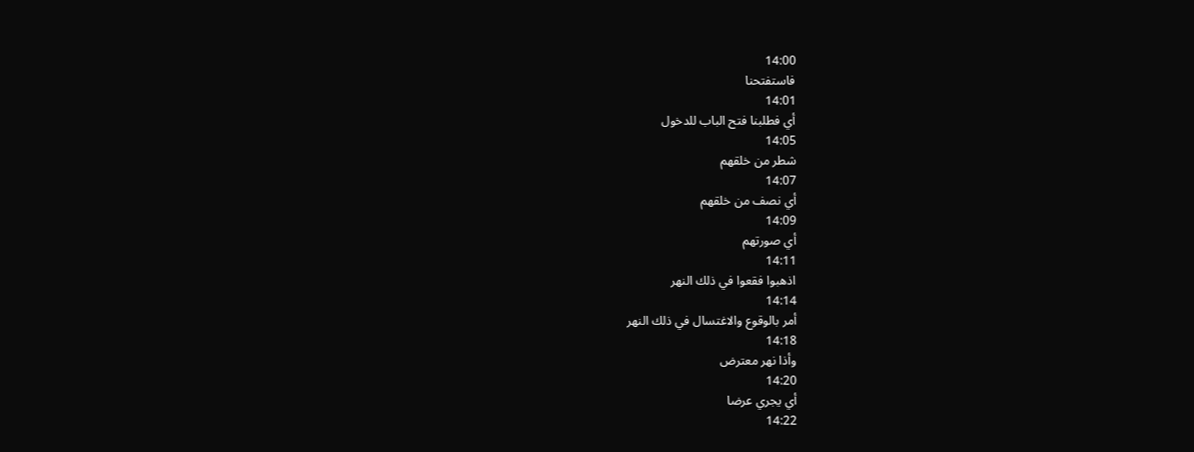14:00
فاستفتحنا
14:01
أي فطلبنا فتح الباب للدخول
14:05
شطر من خلقهم
14:07
أي نصف من خلقهم
14:09
أي صورتهم
14:11
اذهبوا فقعوا في ذلك النهر
14:14
أمر بالوقوع والاغتسال في ذلك النهر
14:18
وأذا نهر معترض
14:20
أي يجري عرضا
14:22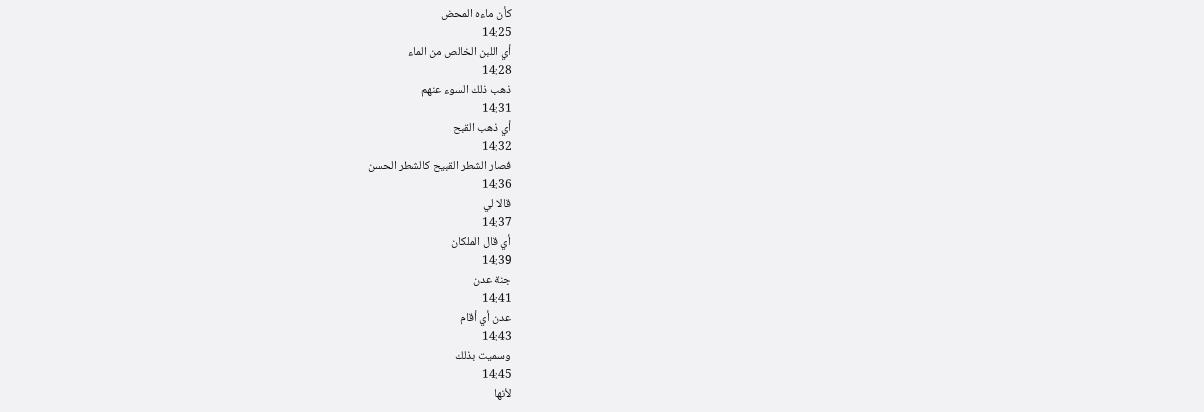كأن ماءه المحض
14:25
أي اللبن الخالص من الماء
14:28
ذهب ذلك السوء عنهم
14:31
أي ذهب القبح
14:32
فصار الشطر القبيح كالشطر الحسن
14:36
قالا لي
14:37
أي قال الملكان
14:39
جنة عدن
14:41
عدن أي أقام
14:43
وسميت بذلك
14:45
لأنها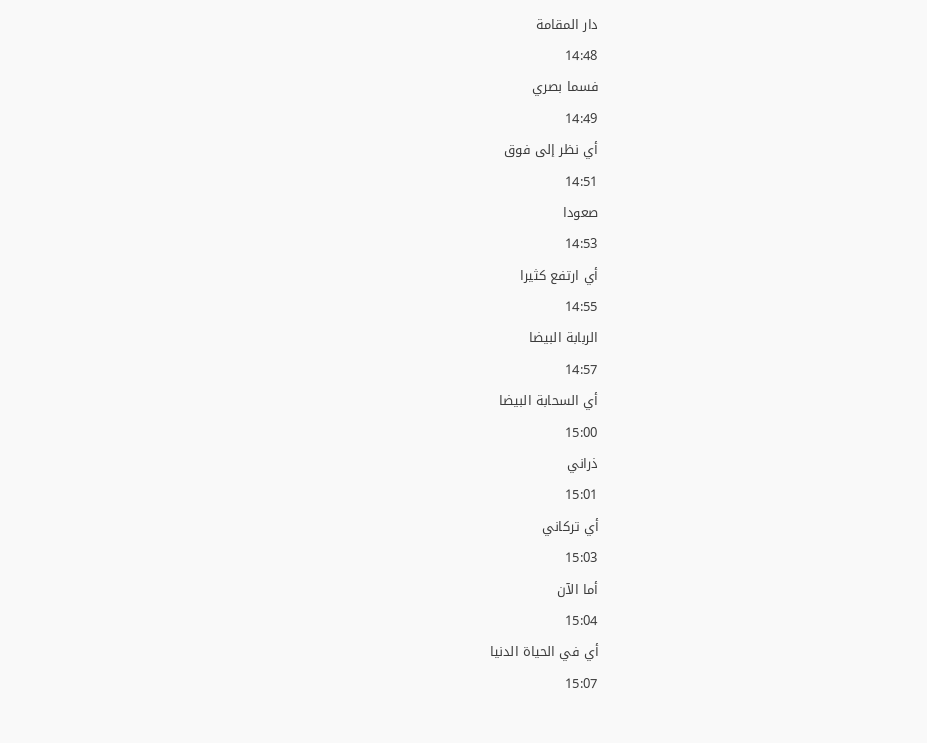دار المقامة
14:48
فسما بصري
14:49
أي نظر إلى فوق
14:51
صعودا
14:53
أي ارتفع كثيرا
14:55
الربابة البيضا
14:57
أي السحابة البيضا
15:00
ذراني
15:01
أي تركاني
15:03
أما الآن
15:04
أي في الحياة الدنيا
15:07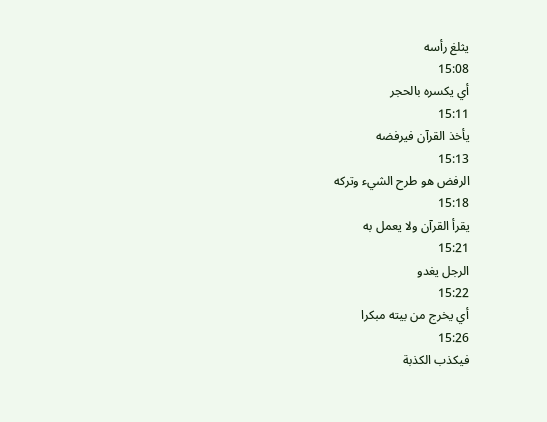يثلغ رأسه
15:08
أي يكسره بالحجر
15:11
يأخذ القرآن فيرفضه
15:13
الرفض هو طرح الشيء وتركه
15:18
يقرأ القرآن ولا يعمل به
15:21
الرجل يغدو
15:22
أي يخرج من بيته مبكرا
15:26
فيكذب الكذبة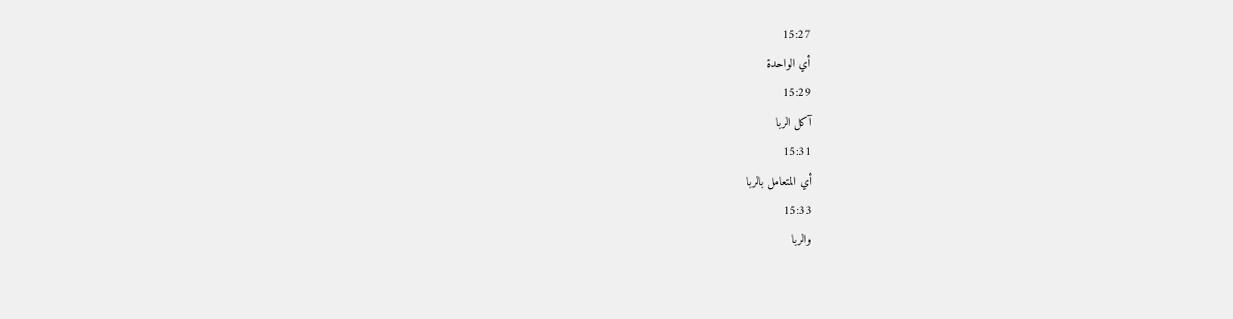15:27
أي الواحدة
15:29
آكل الربا
15:31
أي المتعامل بالربا
15:33
والربا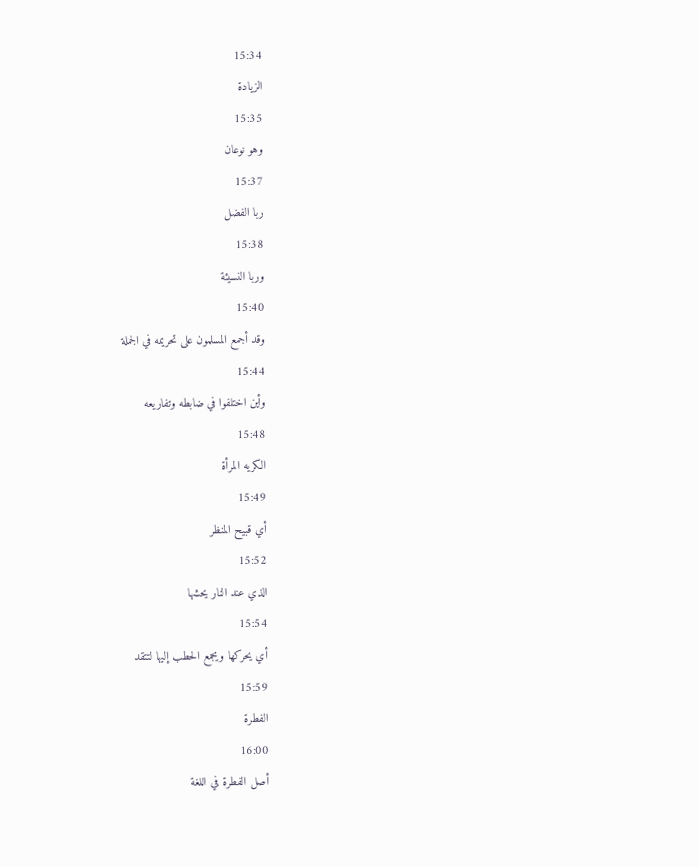15:34
الزيادة
15:35
وهو نوعان
15:37
ربا الفضل
15:38
وربا النسيئة
15:40
وقد أجمع المسلمون على تحريمه في الجملة
15:44
وأين اختلفوا في ضابطه وتفاريعه
15:48
الكريه المرأة
15:49
أي قبيح المنظر
15:52
الذي عند النار يحشها
15:54
أي يحركها ويجمع الحطب إليها لتتقد
15:59
الفطرة
16:00
أصل الفطرة في اللغة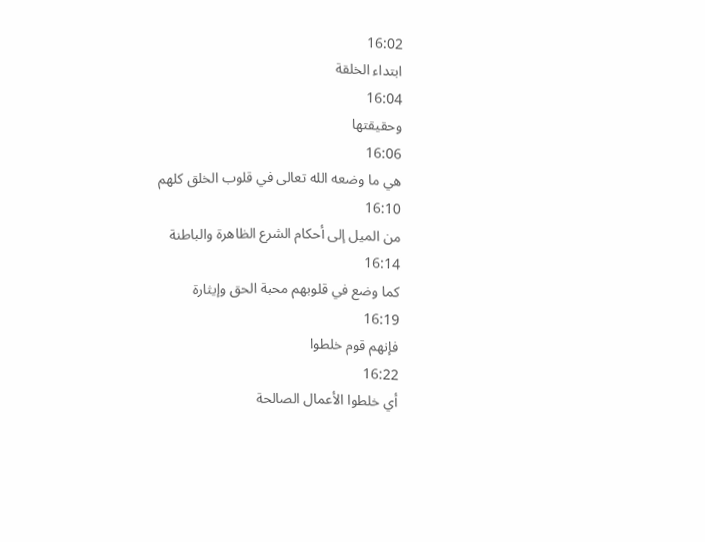16:02
ابتداء الخلقة
16:04
وحقيقتها
16:06
هي ما وضعه الله تعالى في قلوب الخلق كلهم
16:10
من الميل إلى أحكام الشرع الظاهرة والباطنة
16:14
كما وضع في قلوبهم محبة الحق وإيثارة
16:19
فإنهم قوم خلطوا
16:22
أي خلطوا الأعمال الصالحة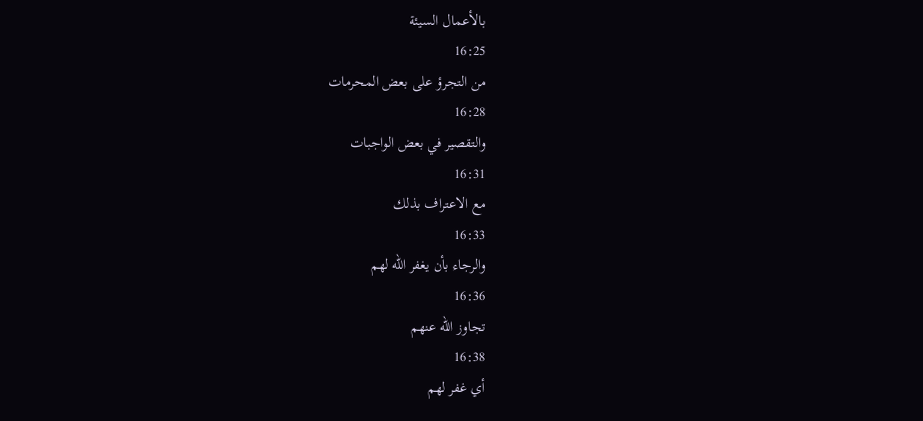بالأعمال السيئة
16:25
من التجرؤ على بعض المحرمات
16:28
والتقصير في بعض الواجبات
16:31
مع الاعتراف بذلك
16:33
والرجاء بأن يغفر الله لهم
16:36
تجاوز الله عنهم
16:38
أي غفر لهم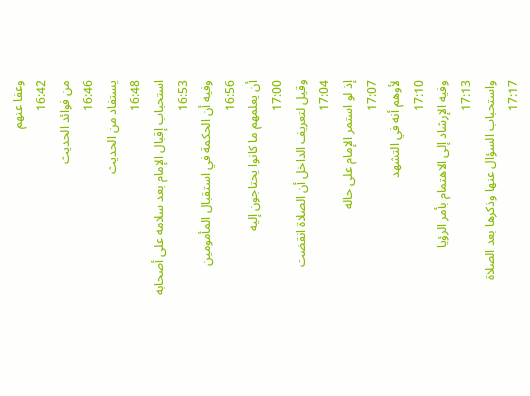وعفا عنهم
16:42
من فوائد الحديث
16:46
يستفاد من الحديث
16:48
استحباب إقبال الإمام بعد سلامه على أصحابه
16:53
وفيه أن الحكمة في استقبال المأمومين
16:56
أن يعلمهم ما كانوا يحتاجون إليه
17:00
وقيل لتعريف الداخل أن الصلاة انقضت
17:04
إذ لو استمر الإمام على حاله
17:07
لأوهم أنه في التشهد
17:10
وفيه الإرشاد إلى الاهتمام بأمر الرؤيا
17:13
واستحباب السؤال عنها وذكرها بعد الصلاة
17:17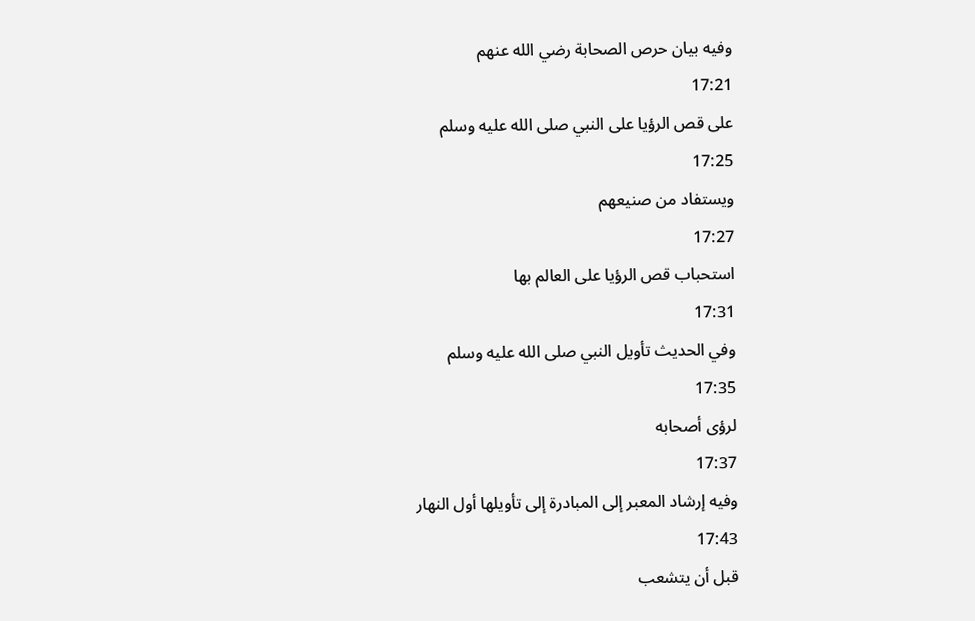وفيه بيان حرص الصحابة رضي الله عنهم
17:21
على قص الرؤيا على النبي صلى الله عليه وسلم
17:25
ويستفاد من صنيعهم
17:27
استحباب قص الرؤيا على العالم بها
17:31
وفي الحديث تأويل النبي صلى الله عليه وسلم
17:35
لرؤى أصحابه
17:37
وفيه إرشاد المعبر إلى المبادرة إلى تأويلها أول النهار
17:43
قبل أن يتشعب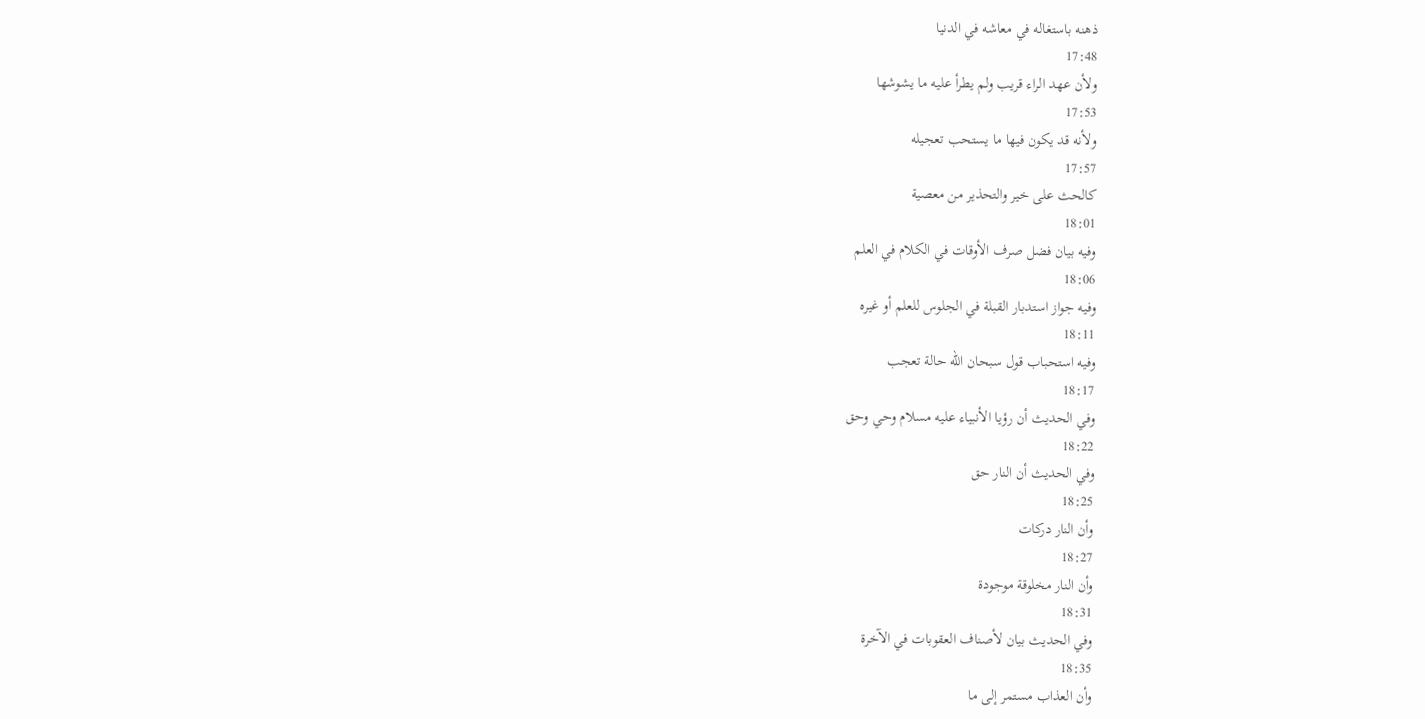ذهنه باستغاله في معاشه في الدنيا
17:48
ولأن عهد الراء قريب ولم يطرأ عليه ما يشوشها
17:53
ولأنه قد يكون فيها ما يستحب تعجيله
17:57
كالحث على خير والتحذير من معصية
18:01
وفيه بيان فضل صرف الأوقات في الكلام في العلم
18:06
وفيه جواز استدبار القبلة في الجلوس للعلم أو غيره
18:11
وفيه استحباب قول سبحان الله حالة تعجب
18:17
وفي الحديث أن رؤيا الأنبياء عليه مسلام وحي وحق
18:22
وفي الحديث أن النار حق
18:25
وأن النار دركات
18:27
وأن النار مخلوقة موجودة
18:31
وفي الحديث بيان لأصناف العقوبات في الآخرة
18:35
وأن العذاب مستمر إلى ما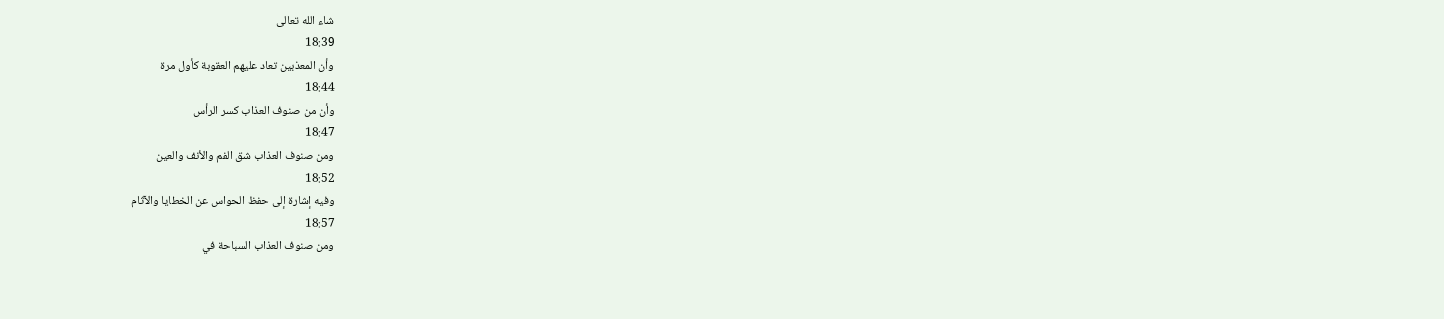شاء الله تعالى
18:39
وأن المعذبين تعاد عليهم العقوبة كأول مرة
18:44
وأن من صنوف العذاب كسر الرأس
18:47
ومن صنوف العذاب شق الفم والأنف والعين
18:52
وفيه إشارة إلى حفظ الحواس عن الخطايا والآثام
18:57
ومن صنوف العذاب السباحة في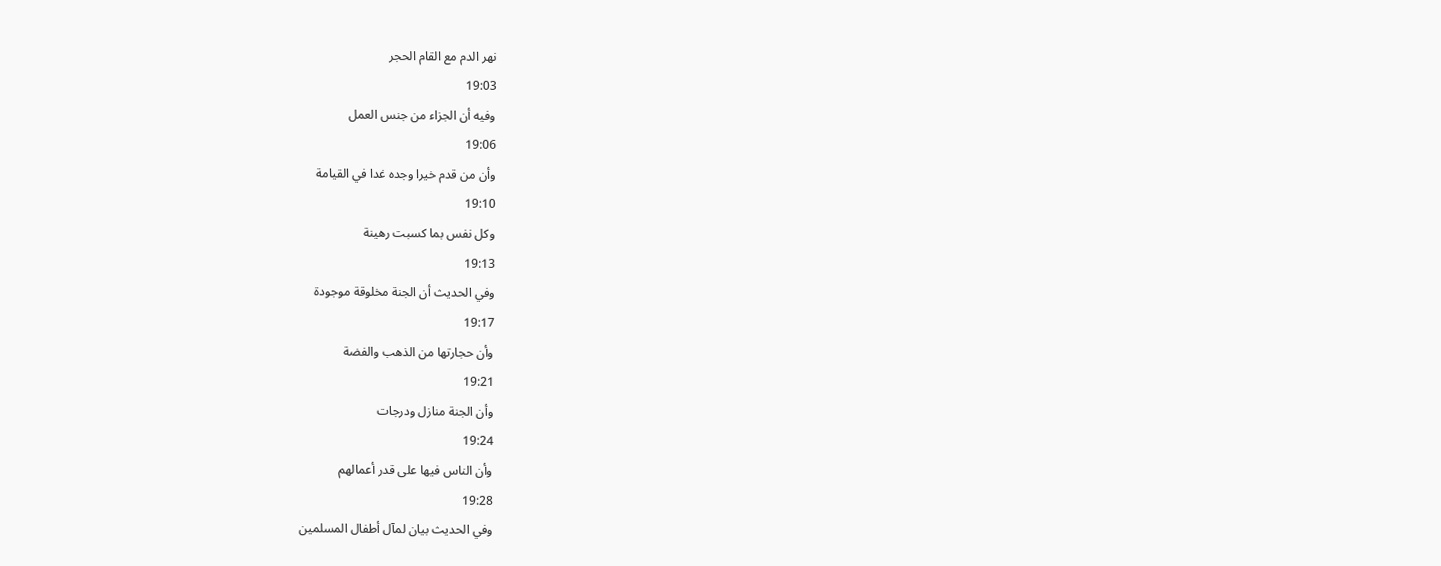نهر الدم مع القام الحجر
19:03
وفيه أن الجزاء من جنس العمل
19:06
وأن من قدم خيرا وجده غدا في القيامة
19:10
وكل نفس بما كسبت رهينة
19:13
وفي الحديث أن الجنة مخلوقة موجودة
19:17
وأن حجارتها من الذهب والفضة
19:21
وأن الجنة منازل ودرجات
19:24
وأن الناس فيها على قدر أعمالهم
19:28
وفي الحديث بيان لمآل أطفال المسلمين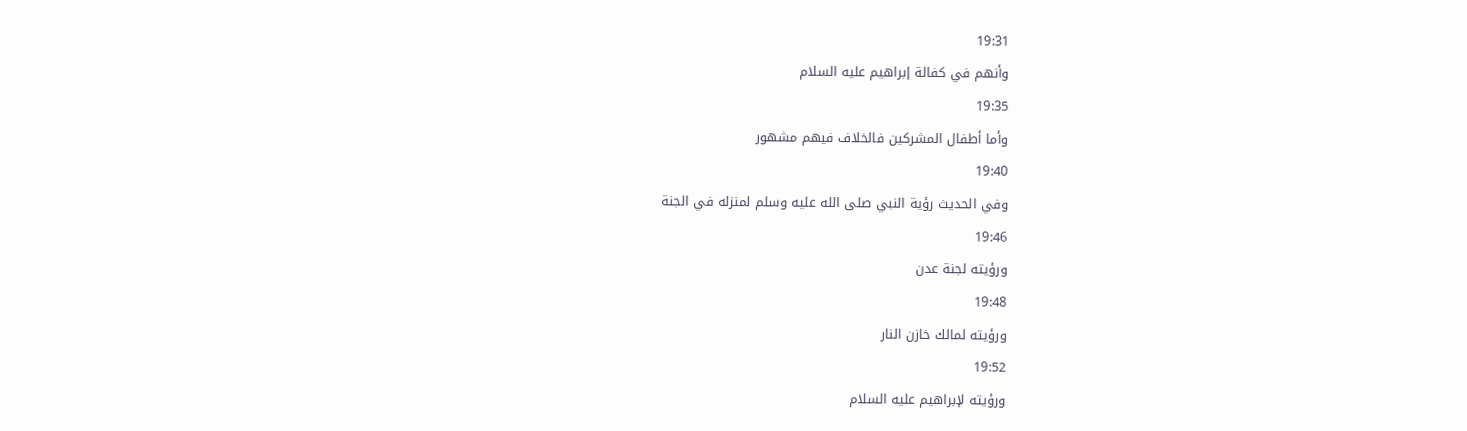19:31
وأنهم في كفالة إبراهيم عليه السلام
19:35
وأما أطفال المشركين فالخلاف فيهم مشهور
19:40
وفي الحديث رؤية النبي صلى الله عليه وسلم لمنزله في الجنة
19:46
ورؤيته لجنة عدن
19:48
ورؤيته لمالك خازن النار
19:52
ورؤيته لإبراهيم عليه السلام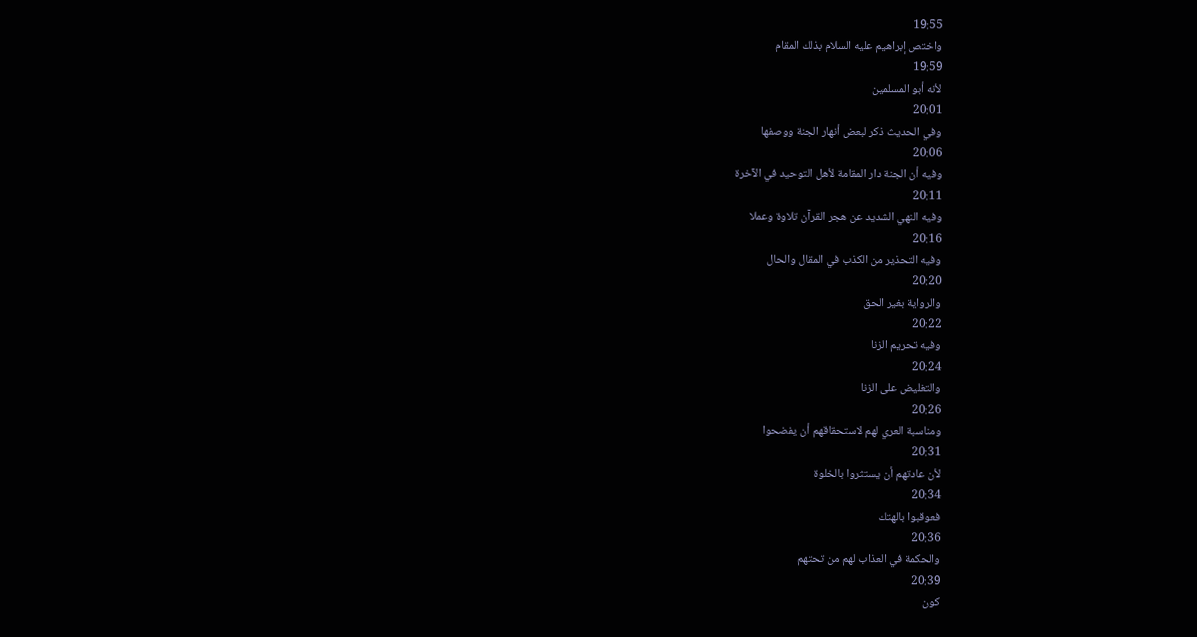19:55
واختص إبراهيم عليه السلام بذلك المقام
19:59
لأنه أبو المسلمين
20:01
وفي الحديث ذكر لبعض أنهار الجنة ووصفها
20:06
وفيه أن الجنة دار المقامة لأهل التوحيد في الآخرة
20:11
وفيه النهي الشديد عن هجر القرآن تلاوة وعملا
20:16
وفيه التحذير من الكذب في المقال والحال
20:20
والرواية بغير الحق
20:22
وفيه تحريم الزنا
20:24
والتغليض على الزنا
20:26
ومناسبة العري لهم لاستحقاقهم أن يفضحوا
20:31
لأن عادتهم أن يستثروا بالخلوة
20:34
فعوقبوا بالهتك
20:36
والحكمة في العذاب لهم من تحتهم
20:39
كون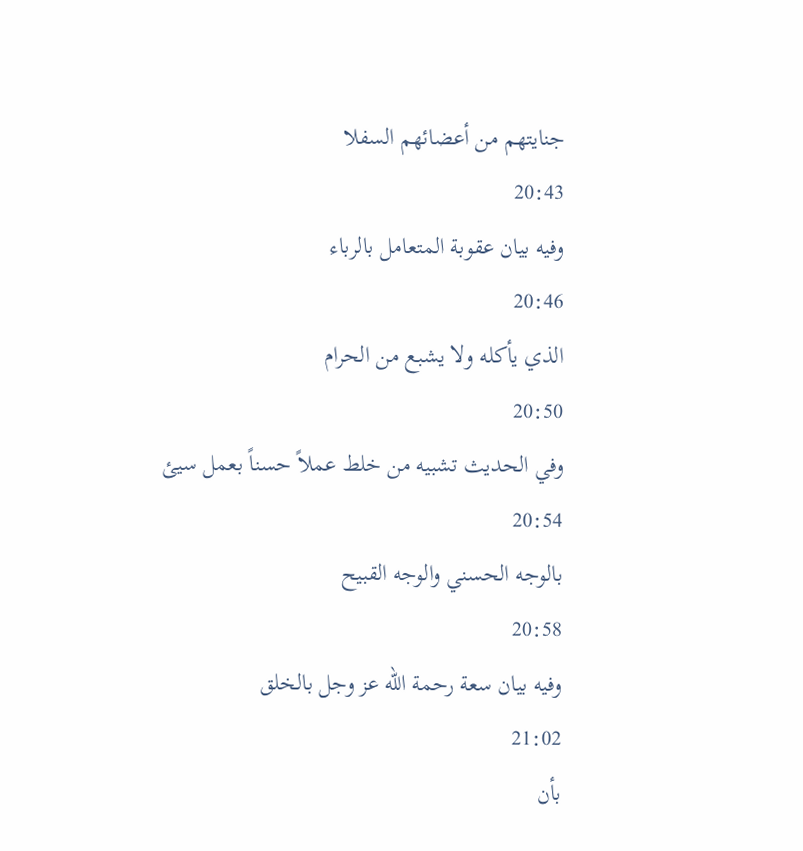جنايتهم من أعضائهم السفلا
20:43
وفيه بيان عقوبة المتعامل بالرباء
20:46
الذي يأكله ولا يشبع من الحرام
20:50
وفي الحديث تشبيه من خلط عملاً حسناً بعمل سيئ
20:54
بالوجه الحسني والوجه القبيح
20:58
وفيه بيان سعة رحمة الله عز وجل بالخلق
21:02
بأن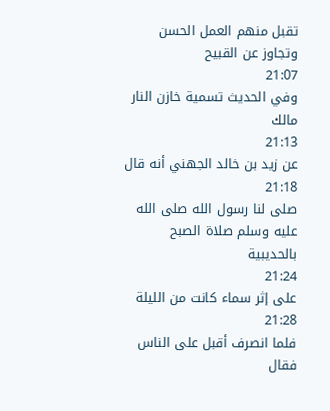تقبل منهم العمل الحسن وتجاوز عن القبيح
21:07
وفي الحديث تسمية خازن النار مالك
21:13
عن زيد بن خالد الجهني أنه قال
21:18
صلى لنا رسول الله صلى الله عليه وسلم صلاة الصبح بالحديبية
21:24
على إثر سماء كانت من الليلة
21:28
فلما انصرف أقبل على الناس فقال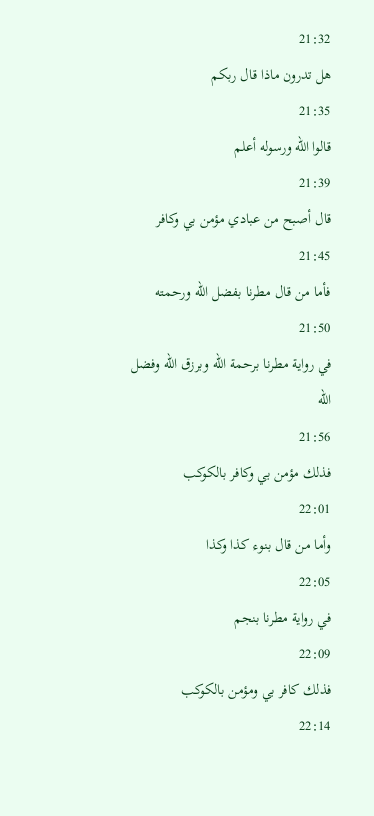21:32
هل تدرون ماذا قال ربكم
21:35
قالوا الله ورسوله أعلم
21:39
قال أصبح من عبادي مؤمن بي وكافر
21:45
فأما من قال مطرنا بفضل الله ورحمته
21:50
في رواية مطرنا برحمة الله وبرزق الله وفضل الله
21:56
فذلك مؤمن بي وكافر بالكوكب
22:01
وأما من قال بنوء كذا وكذا
22:05
في رواية مطرنا بنجم
22:09
فذلك كافر بي ومؤمن بالكوكب
22:14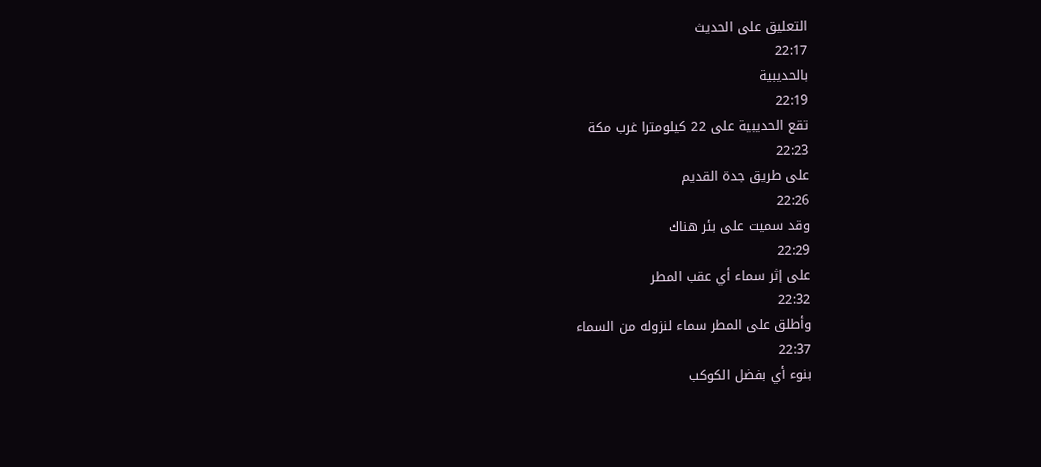التعليق على الحديث
22:17
بالحديبية
22:19
تقع الحديبية على 22 كيلومترا غرب مكة
22:23
على طريق جدة القديم
22:26
وقد سميت على بئر هناك
22:29
على إثر سماء أي عقب المطر
22:32
وأطلق على المطر سماء لنزوله من السماء
22:37
بنوء أي بفضل الكوكب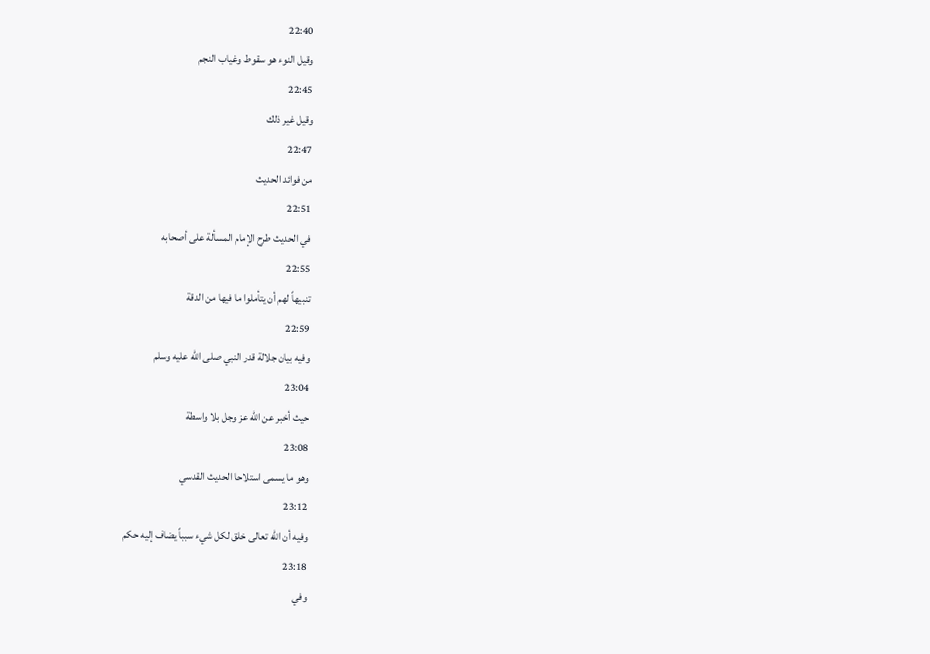22:40
وقيل النوء هو سقوط وغياب النجم
22:45
وقيل غير ذلك
22:47
من فوائد الحديث
22:51
في الحديث طرح الإمام المسألة على أصحابه
22:55
تنبيهاً لهم أن يتأملوا ما فيها من الدقة
22:59
وفيه بيان جلالة قدر النبي صلى الله عليه وسلم
23:04
حيث أخبر عن الله عز وجل بلا واسطة
23:08
وهو ما يسمى استلاحا الحديث القدسي
23:12
وفيه أن الله تعالى خلق لكل شيء سبباً يضاف إليه حكم
23:18
وفي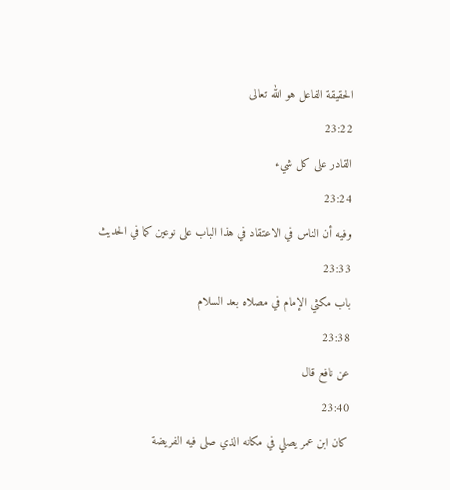الحقيقة الفاعل هو الله تعالى
23:22
القادر على كل شيء
23:24
وفيه أن الناس في الاعتقاد في هذا الباب على نوعين كما في الحديث
23:33
باب مكثي الإمام في مصلاه بعد السلام
23:38
عن نافع قال
23:40
كان ابن عمر يصلي في مكانه الذي صلى فيه الفريضة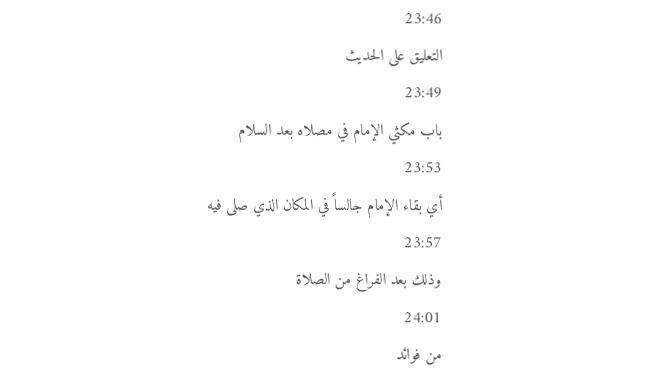23:46
التعليق على الحديث
23:49
باب مكثي الإمام في مصلاه بعد السلام
23:53
أي بقاء الإمام جالساً في المكان الذي صلى فيه
23:57
وذلك بعد الفراغ من الصلاة
24:01
من فوائد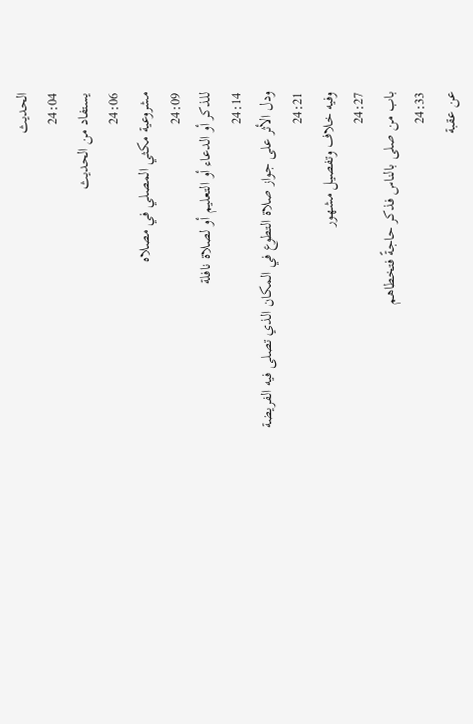الحديث
24:04
يستفاد من الحديث
24:06
مشروعية مكثي المصلي في مصلاه
24:09
للذكر أو الدعاء أو التعليم أو لصلاة نافلة
24:14
ودل الأثر على جواز صلاة التطوع في المكان الذي تصلى فيه الفريضة
24:21
وفيه خلاف وتفصيل مشهور
24:27
باب من صلى بالناس فذكر حاجةً فتخطاهم
24:33
عن عقبة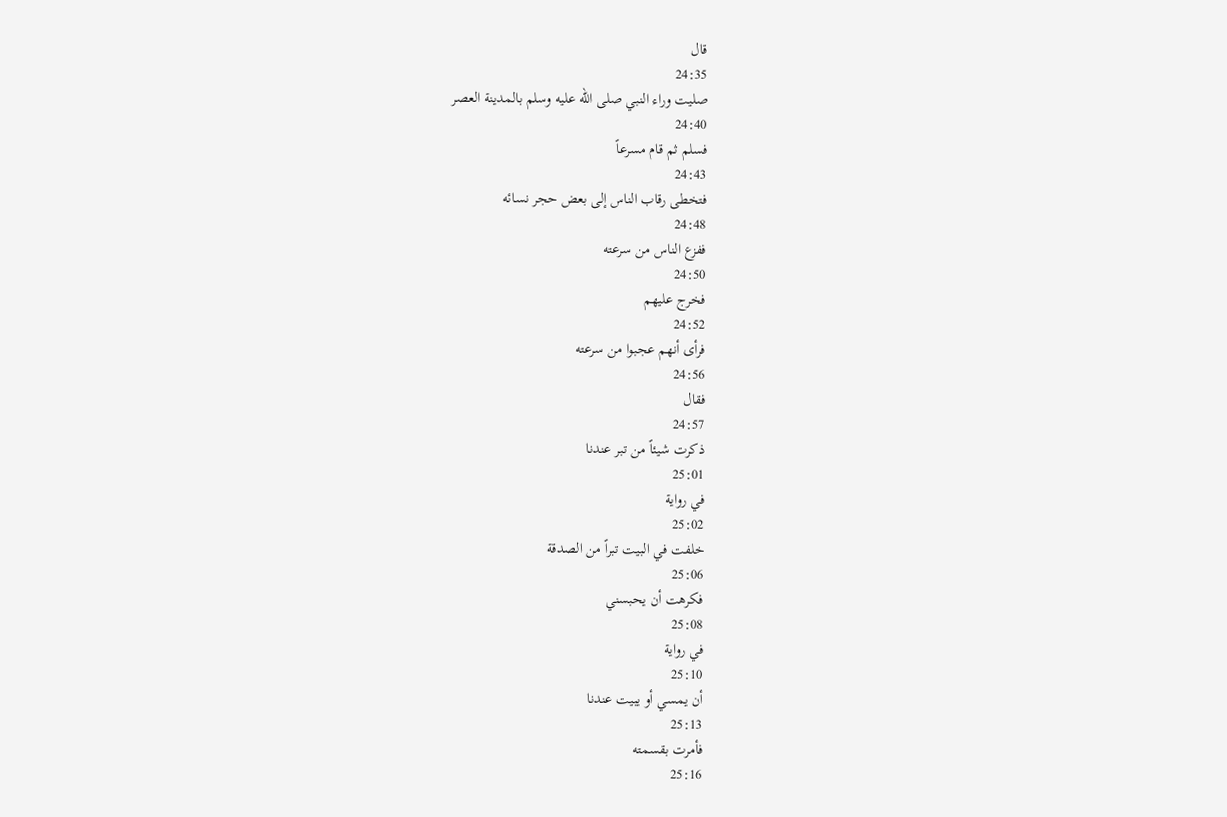قال
24:35
صليت وراء النبي صلى الله عليه وسلم بالمدينة العصر
24:40
فسلم ثم قام مسرعاً
24:43
فتخطى رقاب الناس إلى بعض حجر نسائه
24:48
ففزع الناس من سرعته
24:50
فخرج عليهم
24:52
فرأى أنهم عجبوا من سرعته
24:56
فقال
24:57
ذكرت شيئاً من تبر عندنا
25:01
في رواية
25:02
خلفت في البيت تبراً من الصدقة
25:06
فكرهت أن يحبسني
25:08
في رواية
25:10
أن يمسي أو يبيت عندنا
25:13
فأمرت بقسمته
25:16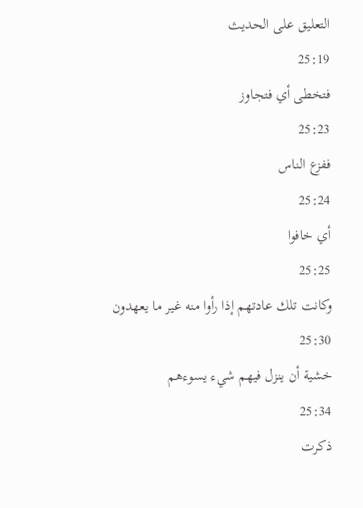التعليق على الحديث
25:19
فتخطى أي فتجاوز
25:23
ففزع الناس
25:24
أي خافوا
25:25
وكانت تلك عادتهم إذا رأوا منه غير ما يعهدون
25:30
خشية أن ينزل فيهم شيء يسوءهم
25:34
ذكرت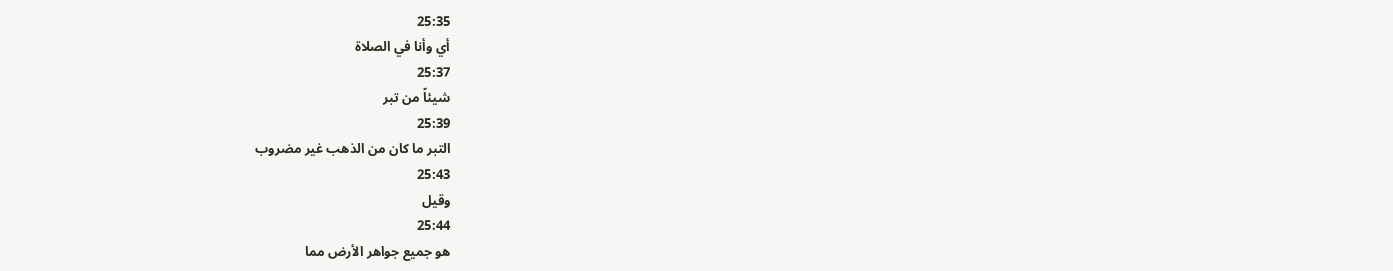25:35
أي وأنا في الصلاة
25:37
شيئاً من تبر
25:39
التبر ما كان من الذهب غير مضروب
25:43
وقيل
25:44
هو جميع جواهر الأرض مما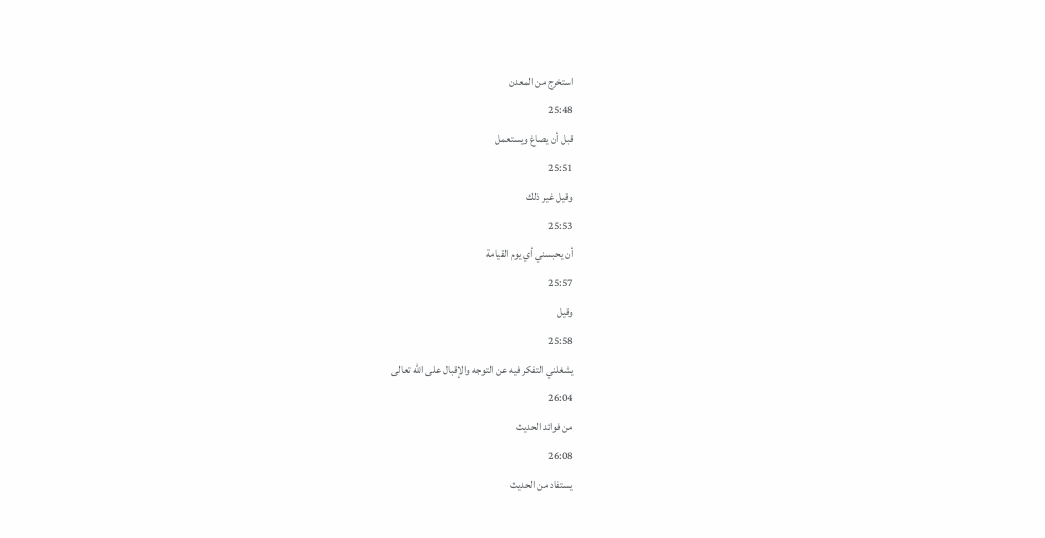استخرج من المعدن
25:48
قبل أن يصاغ ويستعمل
25:51
وقيل غير ذلك
25:53
أن يحبسني أي يوم القيامة
25:57
وقيل
25:58
يشغلني التفكر فيه عن التوجه والإقبال على الله تعالى
26:04
من فوائد الحديث
26:08
يستفاد من الحديث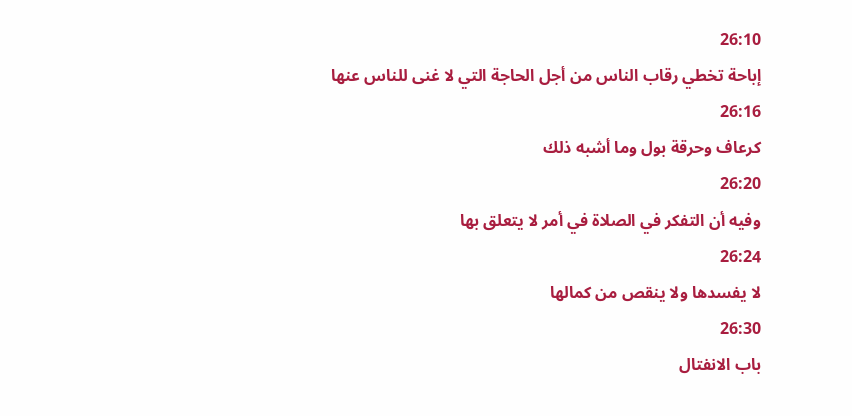26:10
إباحة تخطي رقاب الناس من أجل الحاجة التي لا غنى للناس عنها
26:16
كرعاف وحرقة بول وما أشبه ذلك
26:20
وفيه أن التفكر في الصلاة في أمر لا يتعلق بها
26:24
لا يفسدها ولا ينقص من كمالها
26:30
باب الانفتال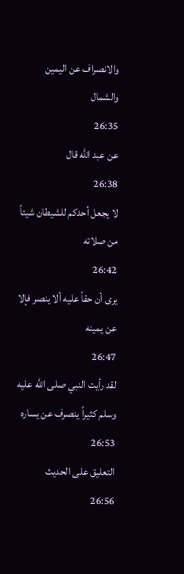والانصراف عن اليمين والشمال
26:35
عن عبد الله قال
26:38
لا يجعل أحدكم للشيطان شيئاً من صلاته
26:42
يرى أن حقاً عليه ألا ينصر فإلا عن يمينه
26:47
لقد رأيت النبي صلى الله عليه وسلم كثيراً ينصرف عن يساره
26:53
التعليق على الحديث
26:56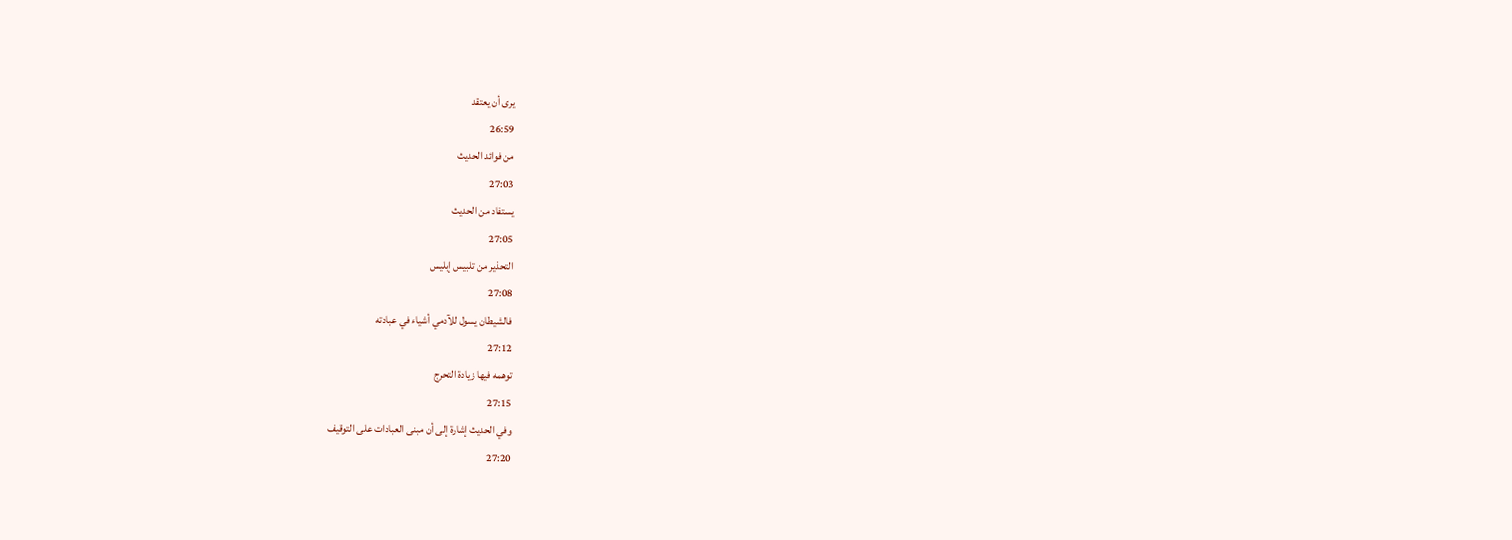يرى أن يعتقد
26:59
من فوائد الحديث
27:03
يستفاد من الحديث
27:05
التحذير من تلبيس إبليس
27:08
فالشيطان يسول للآدمي أشياء في عبادته
27:12
توهمه فيها زيادة التحرج
27:15
وفي الحديث إشارة إلى أن مبنى العبادات على التوقيف
27:20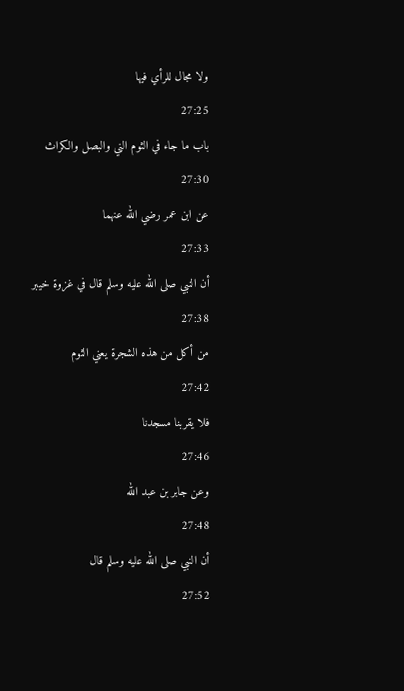ولا مجال للرأي فيها
27:25
باب ما جاء في الثوم الني والبصل والكراث
27:30
عن ابن عمر رضي الله عنهما
27:33
أن النبي صلى الله عليه وسلم قال في غزوة خيبر
27:38
من أكل من هذه الشجرة يعني الثوم
27:42
فلا يقربنا مسجدنا
27:46
وعن جابر بن عبد الله
27:48
أن النبي صلى الله عليه وسلم قال
27:52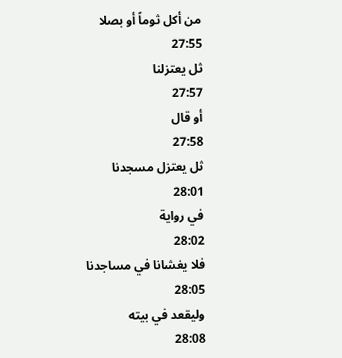من أكل ثوماً أو بصلا
27:55
ثل يعتزلنا
27:57
أو قال
27:58
ثل يعتزل مسجدنا
28:01
في رواية
28:02
فلا يغشانا في مساجدنا
28:05
وليقعد في بيته
28:08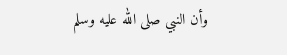وأن النبي صلى الله عليه وسلم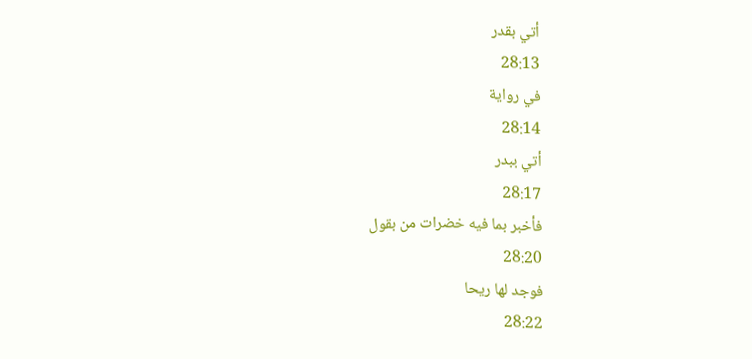أتي بقدر
28:13
في رواية
28:14
أتي ببدر
28:17
فأخبر بما فيه خضرات من بقول
28:20
فوجد لها ريحا
28:22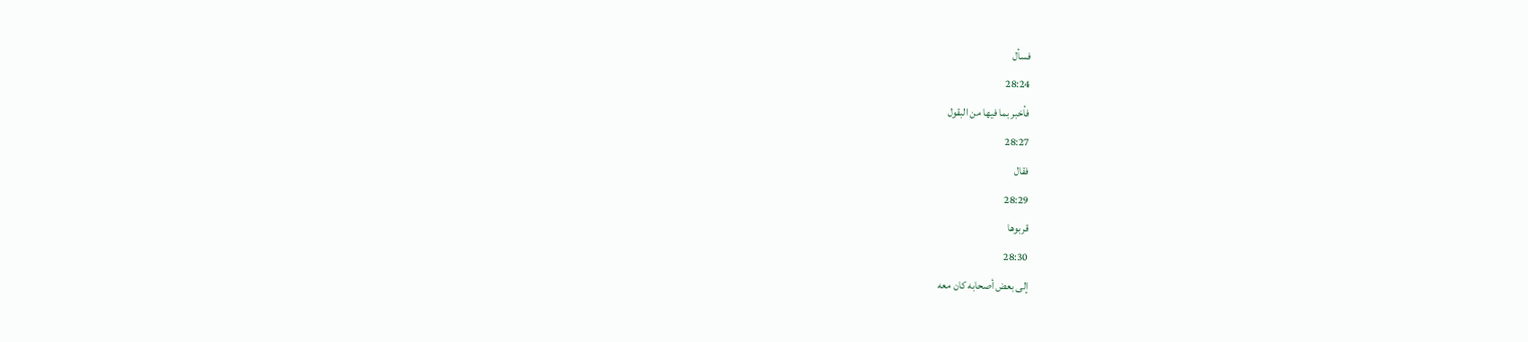فسأل
28:24
فأخبر بما فيها من البقول
28:27
فقال
28:29
قربوها
28:30
إلى بعض أصحابه كان معه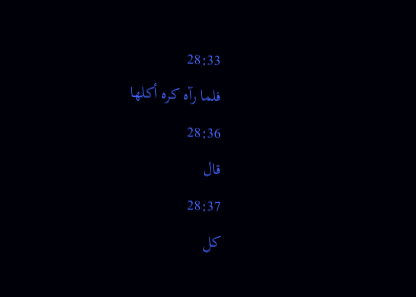28:33
فلما رآه كره أكلها
28:36
قال
28:37
كل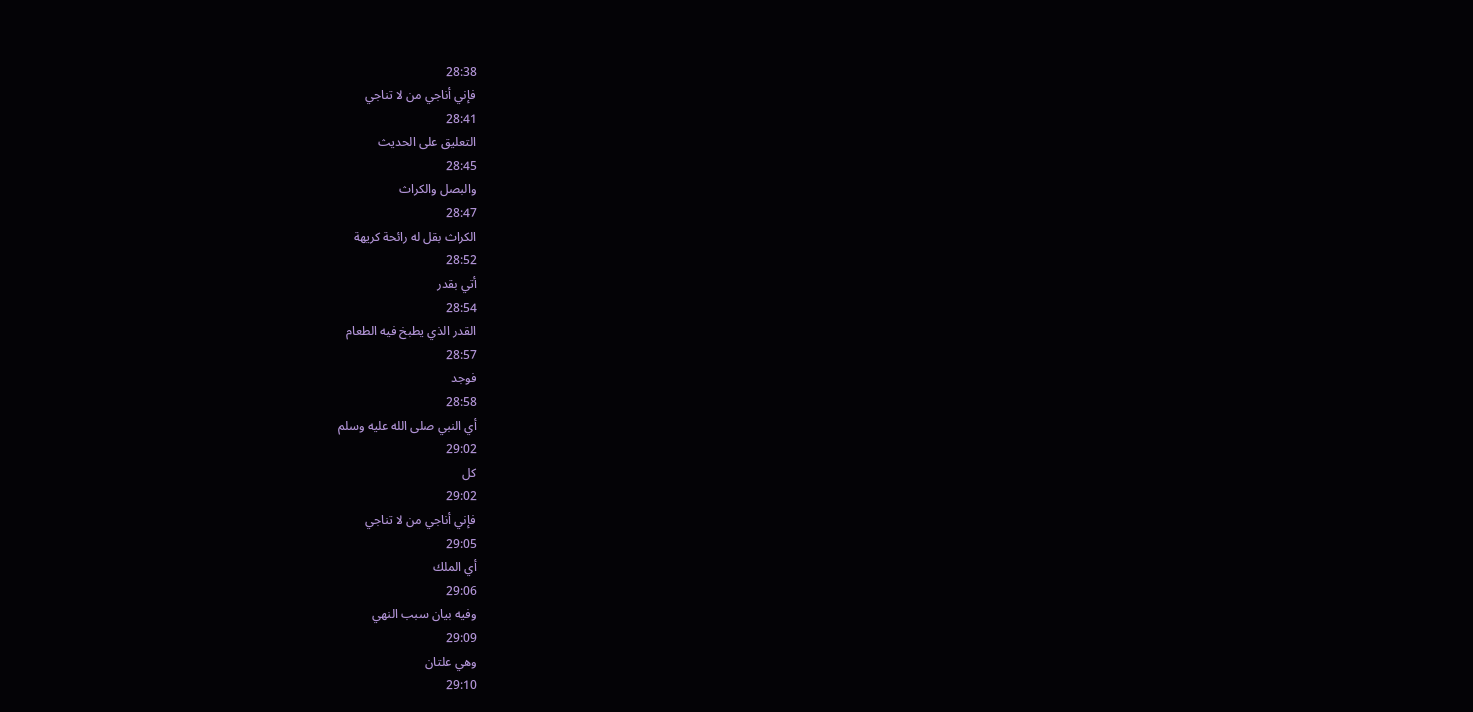28:38
فإني أناجي من لا تناجي
28:41
التعليق على الحديث
28:45
والبصل والكراث
28:47
الكراث بقل له رائحة كريهة
28:52
أتي بقدر
28:54
القدر الذي يطبخ فيه الطعام
28:57
فوجد
28:58
أي النبي صلى الله عليه وسلم
29:02
كل
29:02
فإني أناجي من لا تناجي
29:05
أي الملك
29:06
وفيه بيان سبب النهي
29:09
وهي علتان
29:10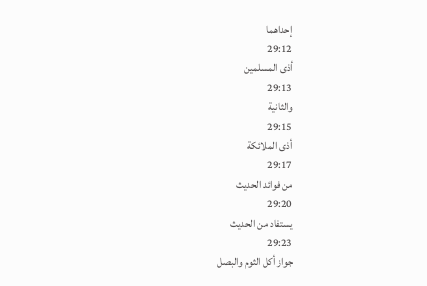إحداهما
29:12
أذى المسلمين
29:13
والثانية
29:15
أذى الملائكة
29:17
من فوائد الحديث
29:20
يستفاد من الحديث
29:23
جواز أكل الثوم والبصل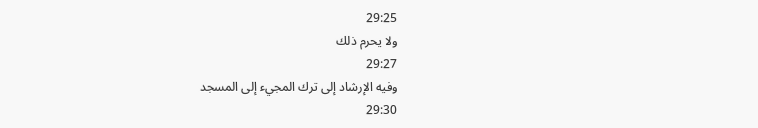29:25
ولا يحرم ذلك
29:27
وفيه الإرشاد إلى ترك المجيء إلى المسجد
29:30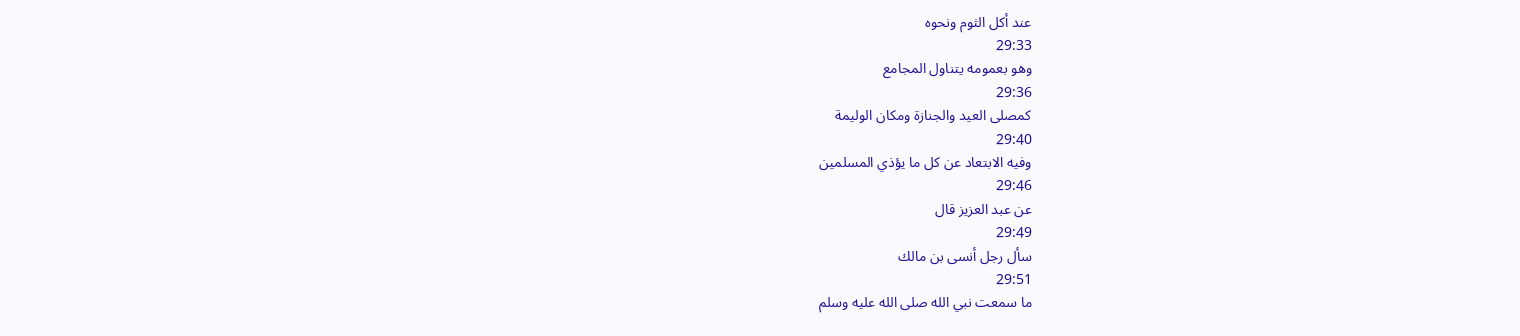عند أكل الثوم ونحوه
29:33
وهو بعمومه يتناول المجامع
29:36
كمصلى العيد والجنازة ومكان الوليمة
29:40
وفيه الابتعاد عن كل ما يؤذي المسلمين
29:46
عن عبد العزيز قال
29:49
سأل رجل أنسى بن مالك
29:51
ما سمعت نبي الله صلى الله عليه وسلم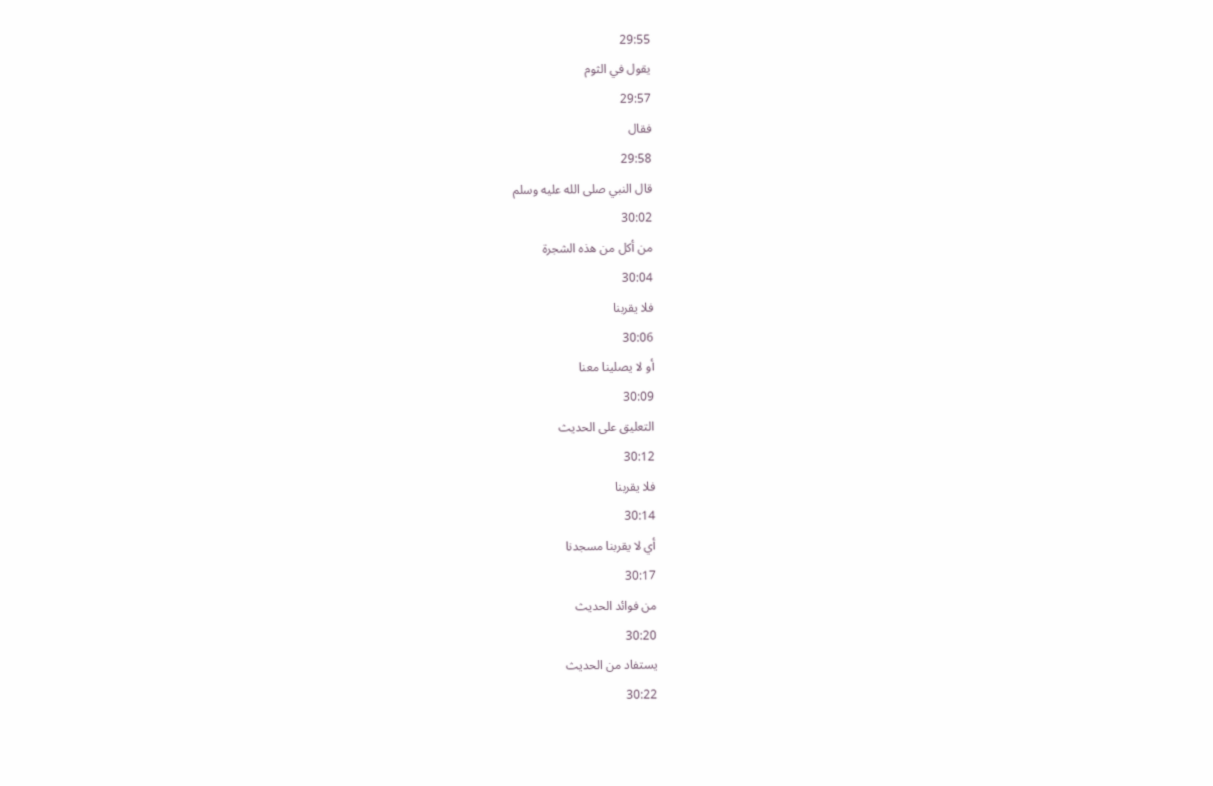29:55
يقول في الثوم
29:57
فقال
29:58
قال النبي صلى الله عليه وسلم
30:02
من أكل من هذه الشجرة
30:04
فلا يقربنا
30:06
أو لا يصلينا معنا
30:09
التعليق على الحديث
30:12
فلا يقربنا
30:14
أي لا يقربنا مسجدنا
30:17
من فوائد الحديث
30:20
يستفاد من الحديث
30:22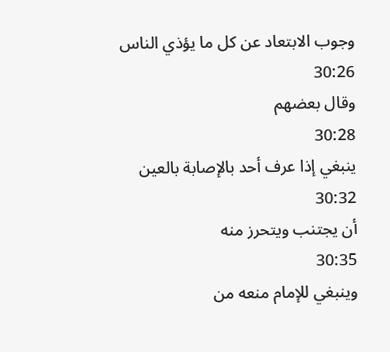وجوب الابتعاد عن كل ما يؤذي الناس
30:26
وقال بعضهم
30:28
ينبغي إذا عرف أحد بالإصابة بالعين
30:32
أن يجتنب ويتحرز منه
30:35
وينبغي للإمام منعه من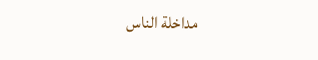مداخلة الناس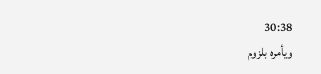30:38
ويأمره بلزوم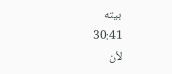بيته
30:41
لأن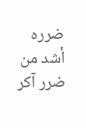ضرره أشد من ضرر آكر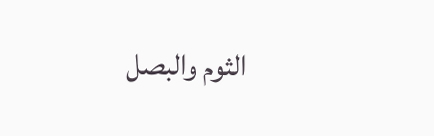الثوم والبصل